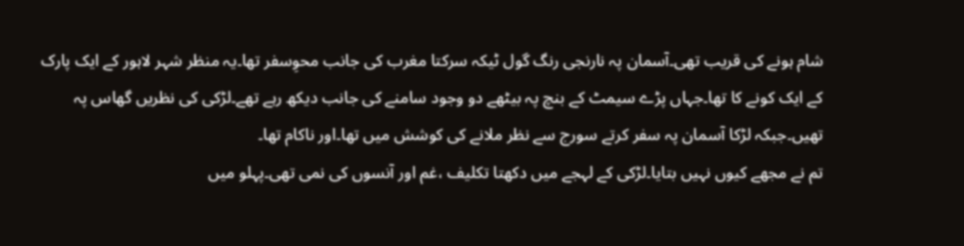شام ہونے کی قریب تھی۔آسمان پہ نارنجی رنگ گول ٹیکہ سرکتا مغرب کی جانب محوِسفر تھا۔یہ منظر شہر لاہور کے ایک پارک کے ایک کونے کا تھا۔جہاں پڑے سیمٹ کے بنچ پہ بیٹھے دو وجود سامنے کی جانب دیکھ رہے تھے۔لڑکی کی نظریں گھاس پہ تھیں۔جبکہ لڑکا آسمان پہ سفر کرتے سورج سے نظر ملانے کی کوشش میں تھا۔اور ناکام تھا۔
تم نے مجھے کیوں نہیں بتایا۔لڑکی کے لہجے میں دکھتا تکلیف ،غم اور آنسوں کی نمی تھی۔پہلو میں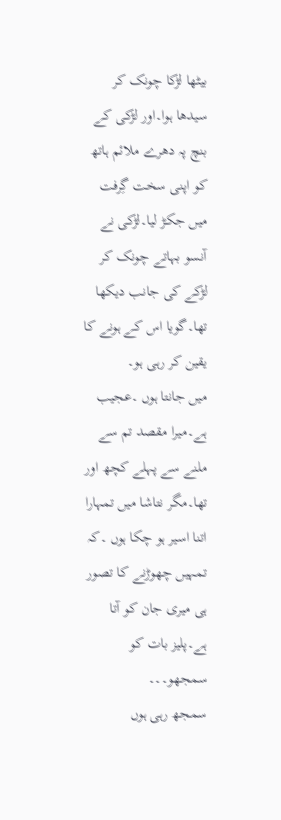بیٹھا لڑکا چونک کر سیدھا ہوا۔اور لڑکی کے بنچ پہ دھرے ملائم ہاتھ کو اپنی سخت گِرفت میں جکڑ لیا۔لڑکی نے آنسو بہاتے چونک کر لڑکے کی جانب دیکھا تھا۔گویا اس کے ہونے کا یقین کر رہی ہو۔
میں جانتا ہوں ۔عجیب ہے۔میرا مقصد تم سے ملنے سے پہلے کچھ اور تھا۔مگر نتاشا میں تمہارا اتنا اسیر ہو چکا ہوں ۔کہ تمہیں چھوڑنے کا تصور ہی میری جان کو آتا ہے۔پلیز بات کو سمجھو۔۔۔
سمجھ رہی ہوں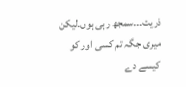ذریت۔۔۔سمجھ رہی ہوں۔لیکن میری جگہ تم کسی اور کو کیسے دے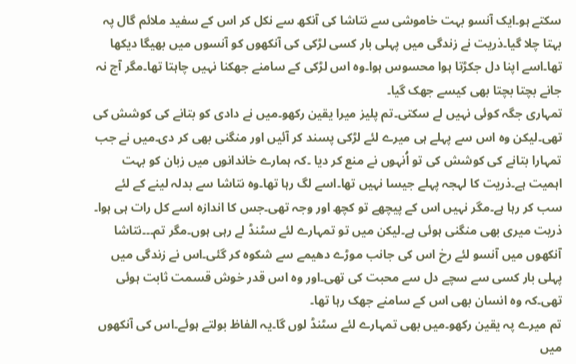سکتے ہو۔ایک آنسو بہت خاموشی سے نتاشا کی آنکھ سے نکل کر اس کے سفید ملائم گال پہ بہتا چلا گیا۔ذریت نے زندگی میں پہلی بار کسی لڑکی کی آنکھوں کو آنسوں میں بھیگا دیکھا تھا۔اسے اپنا دل جکڑتا ہوا محسوس ہوا۔وہ اس لڑکی کے سامنے جھکنا نہیں چاہتا تھا۔مگر آج نہ جانے بچتا بچتا بھی کیسے جھک گیا۔
تمہاری جگہ کوئی نہیں لے سکتی۔تم پلیز میرا یقین رکھو۔میں نے دادی کو بتانے کی کوشش کی تھی۔لیکن وہ اس سے پہلے ہی میرے لئے لڑکی پسند کر آئیں اور منگنی بھی کر دی۔میں نے جب تمہارا بتانے کی کوشش کی تو اُنہوں نے منع کر دیا ۔کہ ہمارے خاندانوں میں زبان کو بہت اہمیت ہے۔ذریت کا لہجہ پہلے جیسا نہیں تھا۔اسے لگ رہا تھا۔وہ نتاشا سے بدلہ لینے کے لئے سب کر رہا ہے۔مگر نہیں اس کے پیچھے تو کچھ اور وجہ تھی۔جس کا اندازہ اسے کل رات ہی ہوا۔
ذریت میری بھی منگنی ہوئی ہے۔لیکن میں تو تمہارے لئے سٹنڈ لے رہی ہوں۔مگر تم۔۔۔نتاشا آنکھوں میں آنسو لئے رخ اس کی جانب موڑے دھیمے سے شکوہ کر گئی۔اس نے زندگی میں پہلی بار کسی سے سچے دل سے محبت کی تھی۔اور وہ اس قدر خوش قسمت ثابت ہوئی تھی۔کہ وہ انسان بھی اس کے سامنے جھک رہا تھا۔
تم میرے پہ یقین رکھو۔میں بھی تمہارے لئے سٹنڈ لوں گا۔یہ الفاظ بولتے ہوئے۔اس کی آنکھوں میں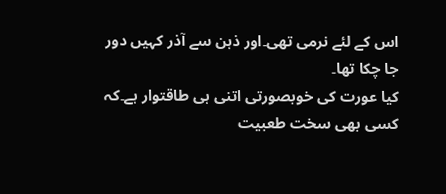اس کے لئے نرمی تھی۔اور ذہن سے آذر کہیں دور جا چکا تھا۔
کیا عورت کی خوبصورتی اتنی ہی طاقتوار ہے۔کہ کسی بھی سخت طعبیت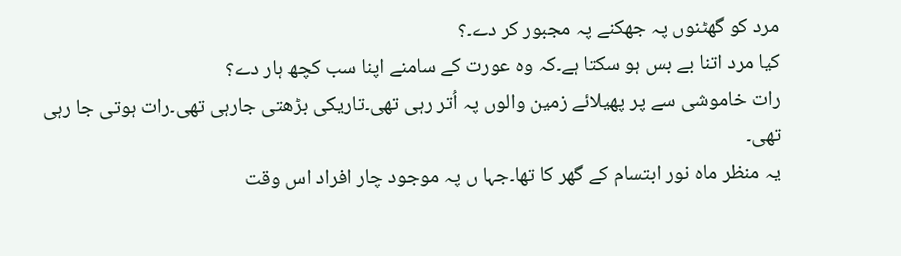مرد کو گھٹنوں پہ جھکنے پہ مجبور کر دے۔؟
کیا مرد اتنا بے بس ہو سکتا ہے۔کہ وہ عورت کے سامنے اپنا سب کچھ ہار دے؟
رات خاموشی سے پر پھیلائے زمین والوں پہ اُتر رہی تھی۔تاریکی بڑھتی جارہی تھی۔رات ہوتی جا رہی تھی۔
یہ منظر ماہ نور ابتسام کے گھر کا تھا۔جہا ں پہ موجود چار افراد اس وقت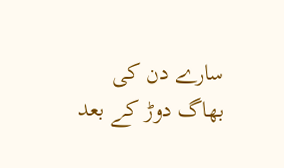سارے دن کی بھاگ دوڑ کے بعد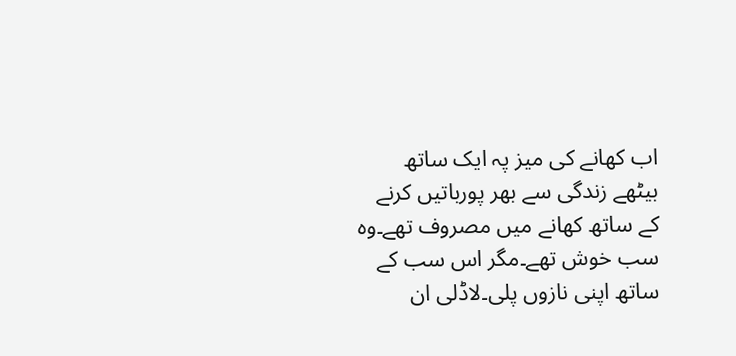اب کھانے کی میز پہ ایک ساتھ بیٹھے زندگی سے بھر پورباتیں کرنے کے ساتھ کھانے میں مصروف تھے۔وہ سب خوش تھے۔مگر اس سب کے ساتھ اپنی نازوں پلی۔لاڈلی ان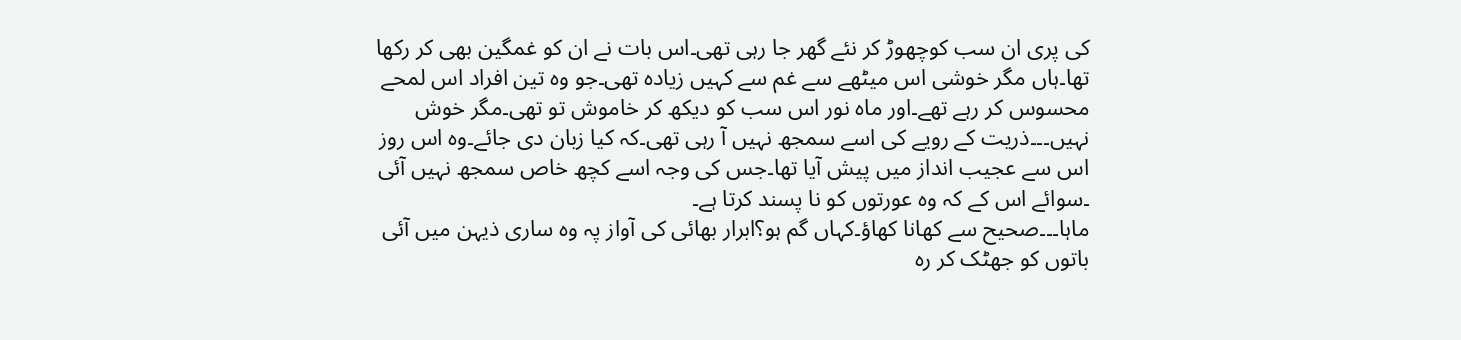کی پری ان سب کوچھوڑ کر نئے گھر جا رہی تھی۔اس بات نے ان کو غمگین بھی کر رکھا تھا۔ہاں مگر خوشی اس میٹھے سے غم سے کہیں زیادہ تھی۔جو وہ تین افراد اس لمحے محسوس کر رہے تھے۔اور ماہ نور اس سب کو دیکھ کر خاموش تو تھی۔مگر خوش نہیں۔۔۔ذریت کے رویے کی اسے سمجھ نہیں آ رہی تھی۔کہ کیا زبان دی جائے۔وہ اس روز اس سے عجیب انداز میں پیش آیا تھا۔جس کی وجہ اسے کچھ خاص سمجھ نہیں آئی ۔سوائے اس کے کہ وہ عورتوں کو نا پسند کرتا ہے۔
ماہا۔۔۔صحیح سے کھانا کھاؤ۔کہاں گم ہو؟ابرار بھائی کی آواز پہ وہ ساری ذیہن میں آئی باتوں کو جھٹک کر رہ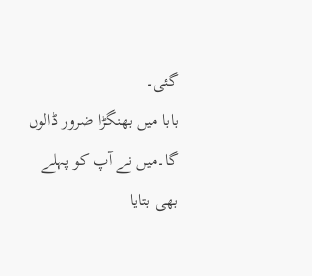گئی۔
بابا میں بھنگڑا ضرور ڈالوں گا۔میں نے آپ کو پہلے بھی بتایا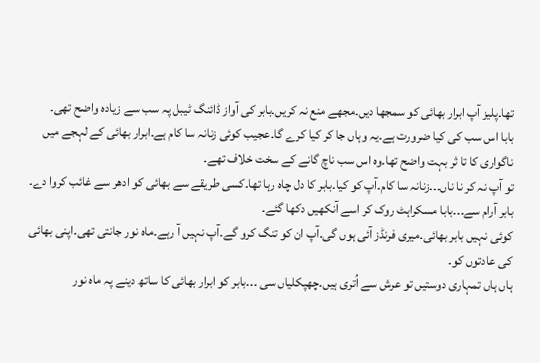تھا۔پلیز آپ ابرار بھائی کو سمجھا دیں۔مجھے منع نہ کریں۔بابر کی آواز ڈائنگ ٹیبل پہ سب سے زیادہ واضح تھی۔
بابا اس سب کی کیا ضرورت ہے۔یہ وہاں جا کر کیا کرے گا۔عجیب کوئی زنانہ سا کام ہے۔ابرار بھائی کے لہجے میں ناگواری کا تا ثر بہت واضح تھا۔وہ اس سب ناچ گانے کے سخت خلاف تھے۔
تو آپ نہ کر نا ناں۔۔۔زنانہ سا کام۔آپ کو کیا۔بابر کا دل چاہ رہا تھا۔کسی طریقے سے بھائی کو ادھر سے غائب کروا دے۔
بابر آرام سے۔۔۔بابا مسکراہٹ روک کر اسے آنکھیں دکھا گئے۔
کوئی نہیں بابر بھائی۔میری فرنڈز آئی ہوں گی۔آپ ان کو تنگ کرو گے۔آپ نہیں آ رہے۔ماہ نور جانتی تھی۔اپنی بھائی کی عادتوں کو۔
ہاں ہاں تمہاری دوستیں تو عرش سے اُتری ہیں۔چھپکلیاں سی ۔۔۔بابر کو ابرار بھائی کا ساتھ دینے پہ ماہ نور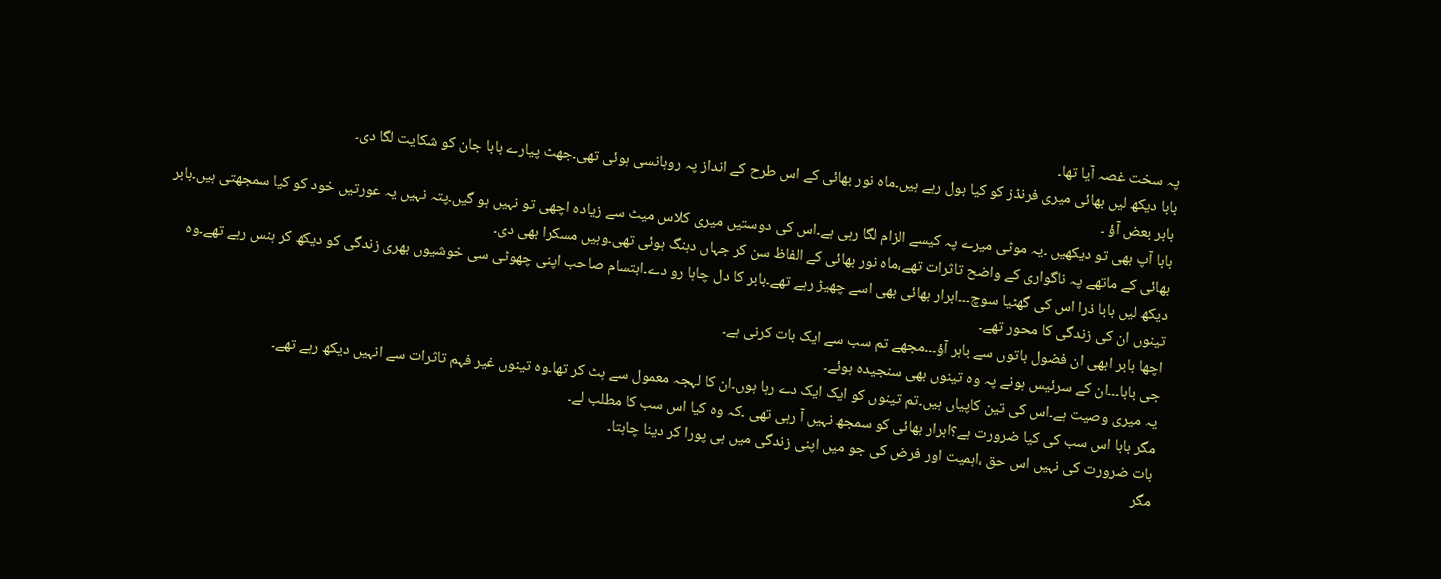پہ سخت غصہ آیا تھا۔
بابا دیکھ لیں بھائی میری فرنڈز کو کیا بول رہے ہیں۔ماہ نور بھائی کے اس طرح کے انداز پہ روہانسی ہوئی تھی۔جھٹ پیارے بابا جان کو شکایت لگا دی۔
بابر بعض آؤ ۔
بابا آپ بھی تو دیکھیں ۔یہ موٹی میرے پہ کیسے الزام لگا رہی ہے۔اس کی دوستیں میری کلاس میٹ سے زیادہ اچھی تو نہیں ہو گیں۔پتہ نہیں یہ عورتیں خود کو کیا سمجھتی ہیں۔بابر بھائی کے ماتھے پہ ناگواری کے واضح تاثرات تھے،ماہ نور بھائی کے الفاظ سن کر جہاں دہنگ ہوئی تھی۔وہیں مسکرا بھی دی۔
دیکھ لیں بابا ذرا اس کی گھٹیا سوچ۔۔۔ابرار بھائی بھی اسے چھیڑ رہے تھے۔بابر کا دل چاہا رو دے۔ابتسام صاحب اپنی چھوٹی سی خوشیوں بھری زندگی کو دیکھ کر ہنس رہے تھے۔وہ تینوں ان کی زندگی کا محور تھے۔
اچھا بابر ابھی ان فضول باتوں سے باہر آؤ۔۔۔مجھے تم سب سے ایک بات کرنی ہے۔
جی بابا۔۔۔ان کے سرئیس ہونے پہ وہ تینوں بھی سنجیدہ ہوئے۔
یہ میری وصیت ہے۔اس کی تین کاپیاں ہیں۔تم تینوں کو ایک ایک دے رہا ہوں۔ان کا لہجہ معمول سے ہٹ کر تھا۔وہ تینوں غیر فہم تاثرات سے انہیں دیکھ رہے تھے۔
مگر بابا اس سب کی کیا ضرورت ہے؟ابرار بھائی کو سمجھ نہیں آ رہی تھی ۔کہ وہ کیا اس سب کا مطلب لے۔
بات ضرورت کی نہیں اس حق ،اہمیت اور فرض کی جو میں اپنی زندگی میں ہی پورا کر دینا چاہتا۔
مگر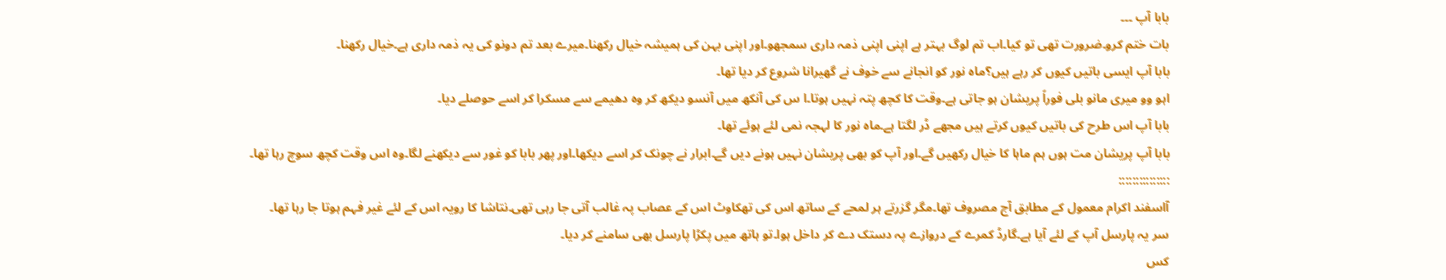بابا آپ ۔۔۔
بات ختم کرو۔ضرورت تھی تو کیا۔اب تم لوگ بہتر ہے اپنی اپنی ذمہ داری سمجھو۔اور اپنی بہن کی ہمیشہ خیال رکھنا۔میرے بعد تم دونو کی یہ ذمہ داری ہے۔خیال رکھنا۔
بابا آپ ایسی باتیں کیوں کر رہے ہیں؟ماہ نور کو انجانے سے خوف نے گھیرانا شروع کر دیا تھا۔
اہو وو میری مانو بلی فوراً پریشان ہو جاتی ہے۔وقت کا کچھ پتہ نہیں ہوتا۔ا س کی آنکھ میں آنسو دیکھ کر وہ دھیمے سے مسکرا کر اسے حوصلے دیا۔
بابا آپ اس طرح کی باتیں کیوں کرتے ہیں مجھے ڈر لگتا ہے۔ماہ نور کا لہجہ نمی لئے ہوئے تھا۔
بابا آپ پریشان مت ہوں ہم ماہا کا خیال رکھیں گے۔اور آپ کو بھی پریشان نہیں ہونے دیں گے۔ابرار نے چونک کر اسے دیکھا۔اور پھر بابا کو غور سے دیکھنے لگا۔وہ اس وقت کچھ سوچ رہا تھا۔
:::::::::::::::
آاسفند اکرام معمول کے مطابق آج مصروف تھا۔مگر گزرتے ہر لمحے کے ساتھ اس کی تھکاوٹ اس کے عصاب پہ غالب آتی جا رہی تھی۔نتاشا کا رویہ اس کے لئے غیر فہم ہوتا جا رہا تھا۔
سر یہ پارسل آپ کے لئے آیا ہے۔گارڈ کمرے کے دروازے پہ دستک دے کر داخل ہوا۔تو ہاتھ میں پکڑا پارسل بھی سامنے کر دیا۔
کس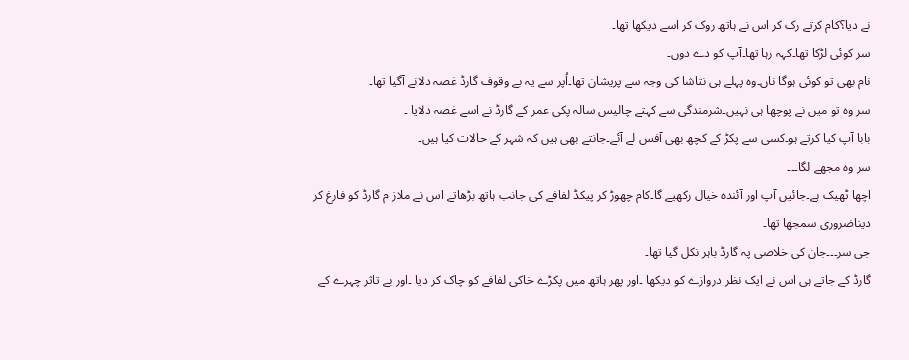نے دیا؟کام کرتے رک کر اس نے ہاتھ روک کر اسے دیکھا تھا۔
سر کوئی لڑکا تھا۔کہہ رہا تھا۔آپ کو دے دوں۔
نام بھی تو کوئی ہوگا ناں۔وہ پہلے ہی نتاشا کی وجہ سے پریشان تھا۔اُپر سے یہ بے وقوف گارڈ غصہ دلانے آگیا تھا۔
سر وہ تو میں نے پوچھا ہی نہیں۔شرمندگی سے کہتے چالیس سالہ پکی عمر کے گارڈ نے اسے غصہ دلایا ۔
بابا آپ کیا کرتے ہو۔کسی سے پکڑ کے کچھ بھی آفس لے آئے۔جانتے بھی ہیں کہ شہر کے حالات کیا ہیں۔
سر وہ مجھے لگا۔۔۔
اچھا ٹھیک ہے۔جائیں آپ اور آئندہ خیال رکھیے گا۔کام چھوڑ کر پیکڈ لفافے کی جانب ہاتھ بڑھاتے اس نے ملاز م گارڈ کو فارغ کر دیناضروری سمجھا تھا۔
جی سر۔۔۔جان کی خلاصی پہ گارڈ باہر نکل گیا تھا۔
گارڈ کے جاتے ہی اس نے ایک نظر دروازے کو دیکھا ۔اور پھر ہاتھ میں پکڑے خاکی لفافے کو چاک کر دیا ۔اور بے تاثر چہرے کے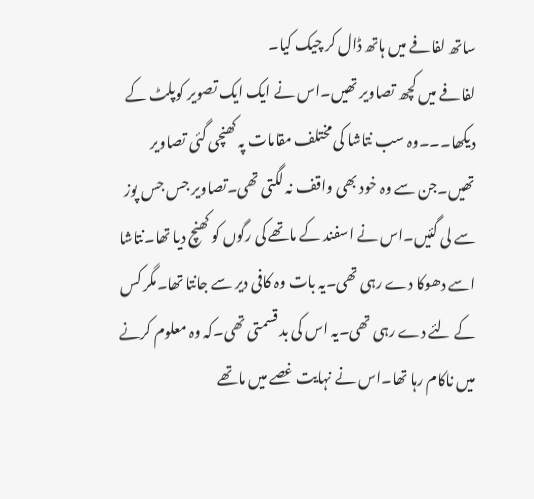ساتھ لفافے میں ہاتھ ڈال کر چیک کیا۔
لفافے میں کچھ تصاویر تھیں۔اس نے ایک ایک تصویر کوپلٹ کے دیکھا۔۔۔وہ سب نتاشا کی مختلف مقامات پہ کھنچی گئی تصاویر تھیں۔جن سے وہ خود بھی واقف نہ لگتی تھی۔تصاویر جس جس پوز سے لی گئیں۔اس نے اسفند کے ماتھے کی رگوں کو کھنچ دیا تھا۔نتاشا اسے دھوکا دے رہی تھی۔یہ بات وہ کافی دیر سے جانتا تھا۔مگر کس کے لئے دے رہی تھی۔یہ اس کی بد قسمتی تھی۔کہ وہ معلوم کرنے میں ناکام رہا تھا۔اس نے نہایت غصے میں ماتھے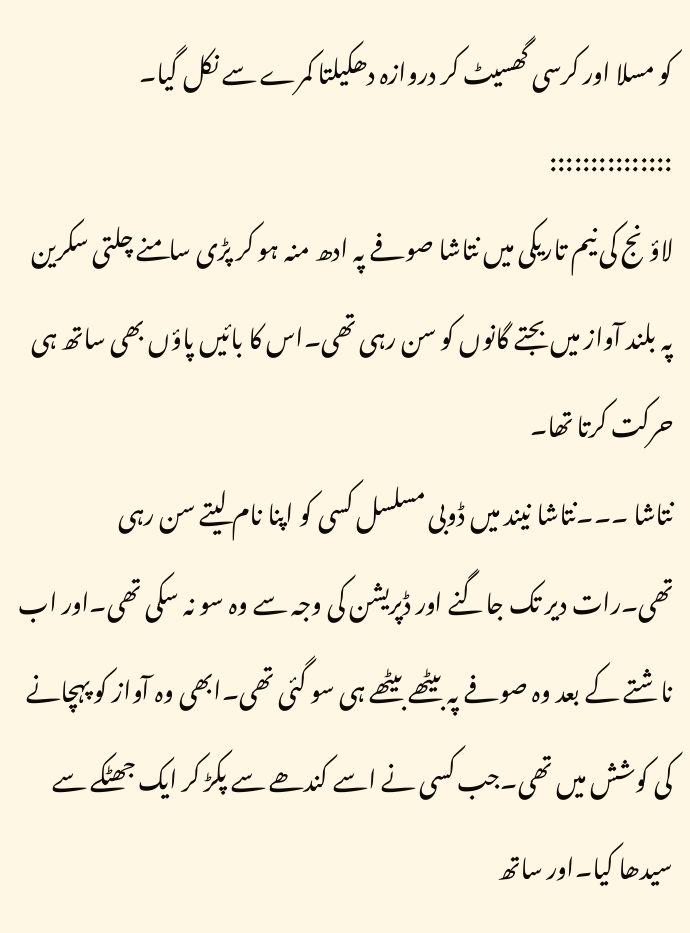کو مسلا اور کرسی گھسیٹ کر دروازہ دھکیلتا کمرے سے نکل گیا۔
:::::::::::::::
لاؤنج کی نیم تاریکی میں نتاشا صوفے پہ ادھ منہ ہو کر پڑی سامنے چلتی سکرین پہ بلند آواز میں بجتے گانوں کو سن رہی تھی۔اس کا بائیں پاؤں بھی ساتھ ہی حرکت کرتا تھا۔
نتاشا ۔۔۔نتاشا نیند میں ڈوبی مسلسل کسی کو اپنا نام لیتے سن رہی تھی۔رات دیر تک جاگنے اور ڈپریشن کی وجہ سے وہ سو نہ سکی تھی۔اور اب ناشتے کے بعد وہ صوفے پہ بیٹھے بیٹھے ہی سو گئی تھی۔ابھی وہ آواز کو پہچانے کی کوشش میں تھی۔جب کسی نے اسے کندھے سے پکڑ کر ایک جھٹکے سے سیدھا کیا۔اور ساتھ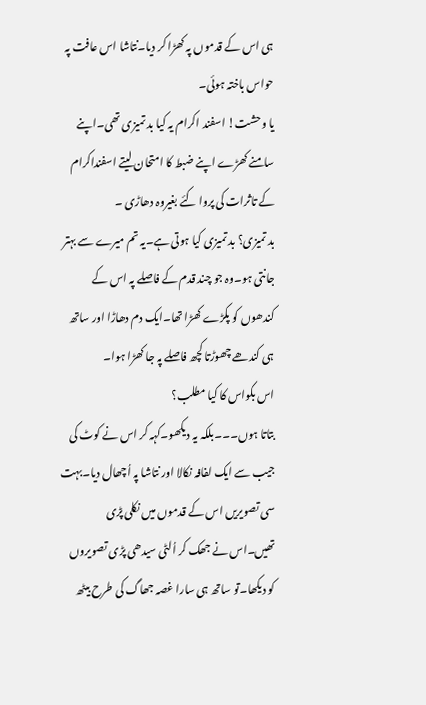ہی اس کے قدموں پہ کھڑا کر دیا۔نتاشا اس عافت پہ حواس باختہ ہوئی۔
یا وحشت! اسفند اکرام یہ کیا بد تمیزی تھی۔اپنے سامنے کھڑے اپنے ضبط کا امتحان لیتے اسفنداکرام کے تاثرات کی پروا کئے بغیروہ دھاڑی ۔
بد تمیزی؟ بد تمیزی کیا ہوتی ہے۔یہ تم میرے سے بہتر جانتی ہو۔وہ جو چند قدم کے فاصلے پہ اس کے کندھوں کو پکڑے کھڑا تھا۔ایک دم دھاڑا اور ساتھ ہی کندھے چھوڑتا کچھ فاصلے پہ جا کھڑا ہوا۔
اس بکواس کا کیا مطلب؟
بتاتا ہوں۔۔۔بلکہ یہ دیکھو۔کہہ کر اس نے کوٹ کی جیب سے ایک لفافہ نکالا اور نتاشا پہ اُچھال دیا۔بہت سی تصویریں اس کے قدموں میں نکلی پڑی تھیں۔اس نے جھک کر اُلٹی سیدھی پڑی تصویروں کو دیکھا۔تو ساتھ ہی سارا غصہ جھاگ کی طرح بیٹھ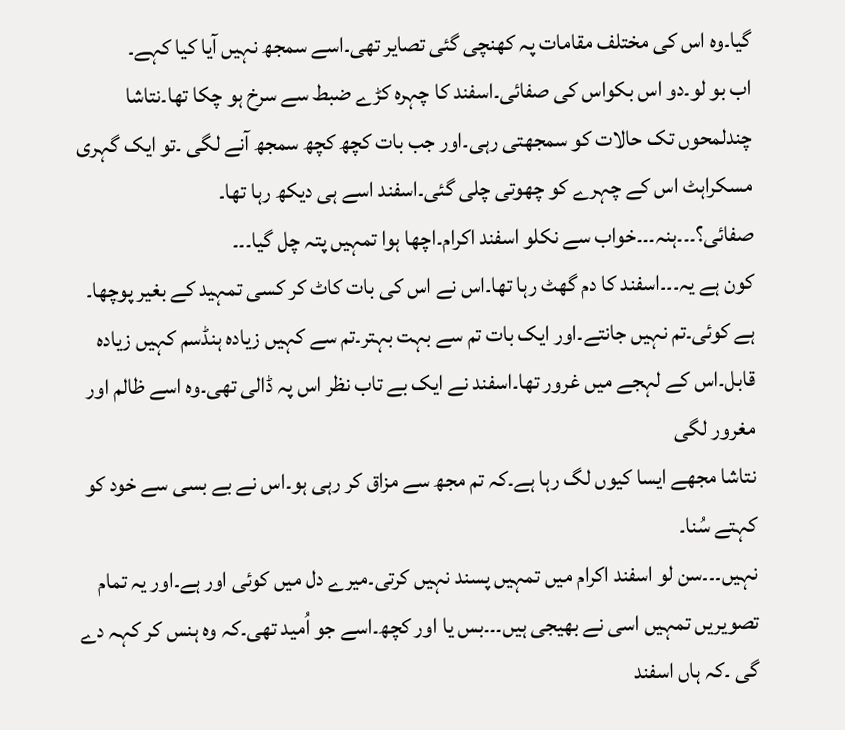گیا۔وہ اس کی مختلف مقامات پہ کھنچی گئی تصایر تھی۔اسے سمجھ نہیں آیا کیا کہے۔
اب بو لو۔دو اس بکواس کی صفائی۔اسفند کا چہرہ کڑے ضبط سے سرخ ہو چکا تھا۔نتاشا چندلمحوں تک حالات کو سمجھتی رہی۔اور جب بات کچھ کچھ سمجھ آنے لگی ۔تو ایک گہری مسکراہٹ اس کے چہرے کو چھوتی چلی گئی۔اسفند اسے ہی دیکھ رہا تھا۔
صفائی؟۔۔۔ہنہ۔۔۔خواب سے نکلو اسفند اکرام۔اچھا ہوا تمہیں پتہ چل گیا۔۔۔
کون ہے یہ۔۔۔اسفند کا دم گھٹ رہا تھا۔اس نے اس کی بات کاٹ کر کسی تمہید کے بغیر پوچھا۔
ہے کوئی۔تم نہیں جانتے۔اور ایک بات تم سے بہت بہتر۔تم سے کہیں زیادہ ہنڈسم کہیں زیادہ قابل۔اس کے لہجے میں غرور تھا۔اسفند نے ایک بے تاب نظر اس پہ ڈالی تھی۔وہ اسے ظالم اور مغرور لگی
نتاشا مجھے ایسا کیوں لگ رہا ہے۔کہ تم مجھ سے مزاق کر رہی ہو۔اس نے بے بسی سے خود کو کہتے سُنا۔
نہیں۔۔۔سن لو اسفند اکرام میں تمہیں پسند نہیں کرتی۔میرے دل میں کوئی اور ہے۔اور یہ تمام تصویریں تمہیں اسی نے بھیجی ہیں۔۔۔بس یا اور کچھ۔اسے جو اُمید تھی۔کہ وہ ہنس کر کہہ دے گی ۔کہ ہاں اسفند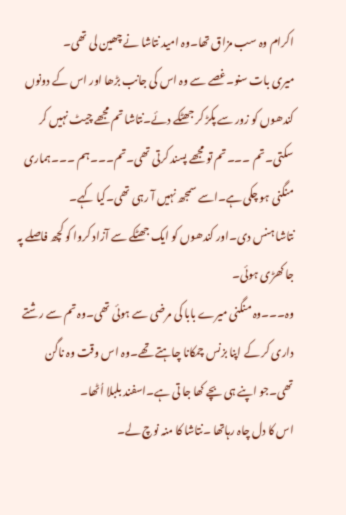اکرام وہ سب مزاق تھا۔وہ امید نتاشا نے چھین لی تھی۔
میری بات سنو۔غصے سے وہ اس کی جانب بڑھا اور اس کے دونوں کندھوں کو زور سے پکڑ کر جھٹکے دئے۔نتاشا تم مجھے چیٹ نہیں کر سکتی۔تم ۔۔۔تم تو مجھے پسند کرتی تھی۔تم۔۔۔ہم ۔۔۔ہماری منگنی ہو چکی ہے۔اسے سمجھ نہیں آ رہی تھی۔کیا کہے۔
نتاشا ہنس دی۔اور کندھوں کو ایک جھٹکے سے آزاد کروا کو کچھ فاصلے پہ جا کھڑی ہوئی۔
وہ۔۔۔وہ منگنی میرے بابا کی مرضی سے ہوئی تھی۔وہ تم سے رشتے داری کر کے اپنا بزنس چمکانا چاہتے تھے۔وہ اس وقت وہ ناگن تھی۔جو اپنے ہی بچے کھا جا تی ہے۔اسفند بلبلا اُٹھا۔
اس کا دل چاہ رہاتھا ۔نتاشا کا منہ نوچ لے۔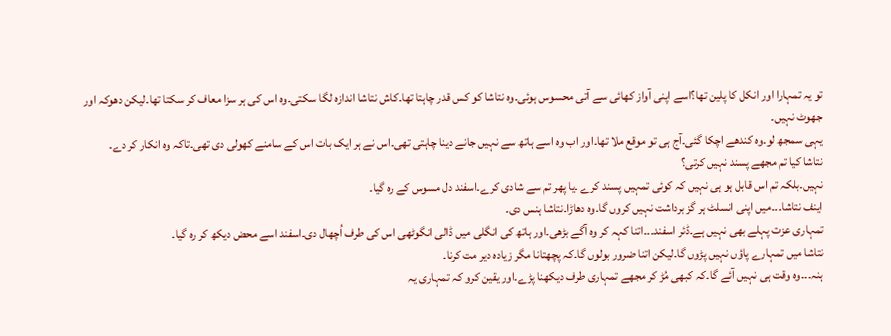تو یہ تمہارا اور انکل کا پلین تھا؟اسے اپنی آواز کھائی سے آتی محسوس ہوئی۔وہ نتاشا کو کس قدر چاہتا تھا۔کاش نتاشا اندازہ لگا سکتی۔وہ اس کی ہر سزا معاف کر سکتا تھا۔لیکن دھوکہ اور جھوٹ نہیں۔
یہی سمجھ لو۔وہ کندھے اچکا گئی۔آج ہی تو موقع ملا تھا۔اور اب وہ اسے ہاتھ سے نہیں جانے دینا چاہتی تھی۔اس نے ہر ایک بات اس کے سامنے کھولی دی تھی۔تاکہ وہ انکار کر دے۔
نتاشا کیا تم مجھے پسند نہیں کرتی؟
نہیں۔بلکہ تم اس قابل ہو ہی نہیں کہ کوئی تمہیں پسند کرے ۔یا پھر تم سے شادی کرے۔اسفند دل مسوس کے رہ گیا۔
اینف نتاشا۔۔۔میں اپنی انسلٹ ہر گز برداشت نہیں کروں گا۔وہ دھاڑا۔نتاشا ہنس دی۔
تمہاری عزت پہلے بھی نہیں ہے۔ڈئر اسفند۔۔۔اتنا کہہ کر وہ آگے بڑھی۔اور ہاتھ کی انگلی میں ڈالی انگوٹھی اس کی طرف اُچھال دی۔اسفند اسے محض دیکھ کر رہ گیا۔
نتاشا میں تمہارے پاؤں نہیں پڑوں گا۔لیکن اتنا ضرور بولوں گا۔کہ پچھتانا مگر زیادہ دیر مت کرنا۔
ہنہ۔۔۔وہ وقت ہی نہیں آئے گا۔کہ کبھی مُڑ کر مجھے تمہاری طرف دیکھنا پڑے۔اور یقین کرو کہ تمہاری یہ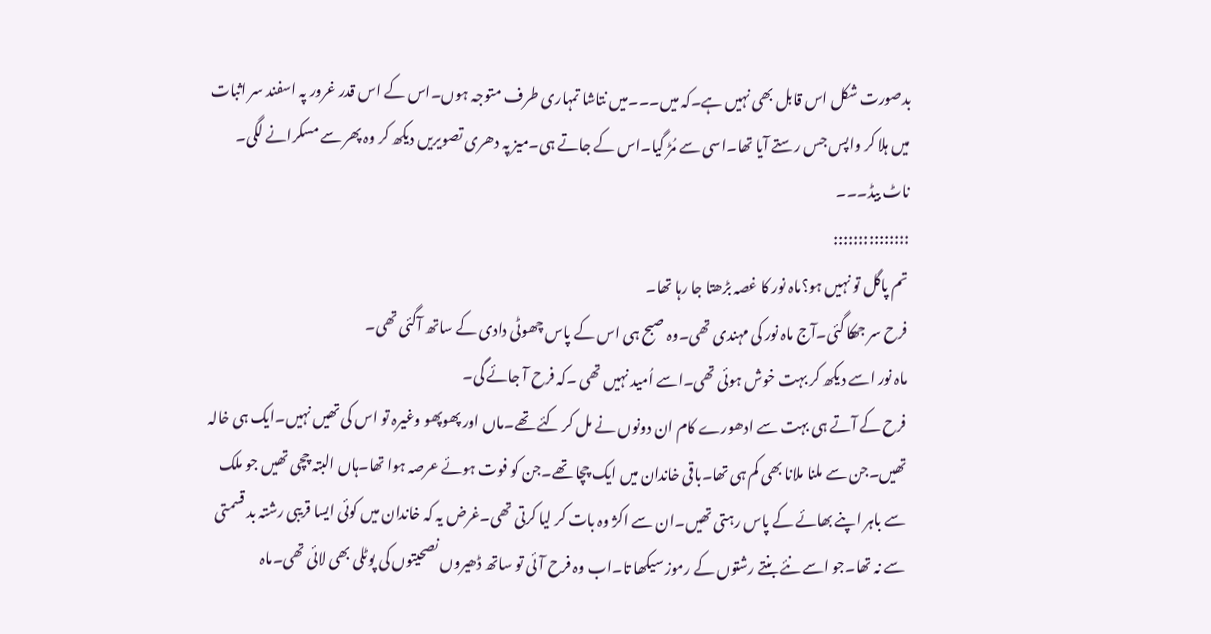بدصورت شکل اس قابل بھی نہیں ہے۔کہ میں۔۔۔میں نتاشا تمہاری طرف متوجہ ہوں۔اس کے اس قدر غرور پہ اسفند سر اثبات میں ہلا کر واپس جس رستے آیا تھا۔اسی سے مُڑ گیا۔اس کے جاتے ہی۔میز پہ دھری تصویریں دیکھ کر وہ پھر سے مسکرانے لگی۔
ناٹ بیڈ۔۔۔
:::::::::::::::
تم پاگل تو نہیں ہو؟ماہ نور کا غصہ بڑھتا جا رہا تھا۔
فرح سر جھکا گئی۔آج ماہ نور کی مہندی تھی۔وہ صبح ہی اس کے پاس چھوٹی دادی کے ساتھ آگئی تھی۔
ماہ نور اسے دیکھ کر بہت خوش ہوئی تھی۔اسے اُمید نہیں تھی ۔کہ فرح آ جائے گی۔
فرح کے آتے ہی بہت سے ادھورے کام ان دونوں نے مل کر کئے تھے۔ماں اور پھوپھو وغیرہ تو اس کی تھیں نہیں۔ایک ہی خالہ تھیں۔جن سے ملنا ملانا بھی کم ہی تھا۔باقی خاندان میں ایک چچا تھے۔جن کو فوت ہوئے عرصہ ہوا تھا۔ہاں البتہ چچی تھیں جو ملک سے باہر اپنے بھائے کے پاس رہتی تھیں۔ان سے اکژ وہ بات کر لیا کرتی تھی۔غرض یہ کہ خاندان میں کوئی ایسا قریبی رشتہ بد قسمتی سے نہ تھا۔جو اسے نئے بنتے رشتوں کے رموز سیکھا تا۔اب وہ فرح آئی تو ساتھ ڈھیروں نصحیتوں کی پوٹلی بھی لائی تھی۔ماہ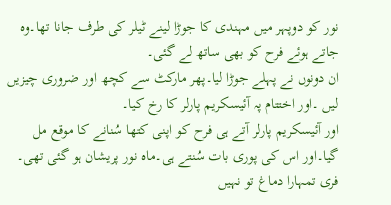نور کو دوپہر میں مہندی کا جوڑا لینے ٹیلر کی طرف جانا تھا۔وہ جاتے ہوئے فرح کو بھی ساتھ لے گئی۔
ان دونوں نے پہلے جوڑا لیا۔پھر مارکٹ سے کچھ اور ضروری چیزیں لیں ۔اور اختتام پہ آئیسکریم پارلر کا رخ کیا۔
اور آئیسکریم پارلر آتے ہی فرح کو اپنی کتھا سُنانے کا موقع مل گیا۔اور اس کی پوری بات سُنتے ہی۔ماہ نور پریشان ہو گئی تھی۔
فری تمہارا دماغ تو نہیں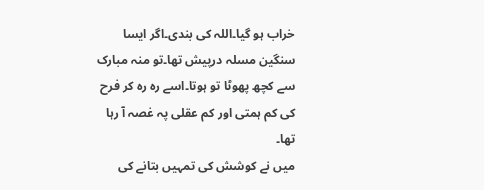خراب ہو گیا۔اللہ کی بندی۔اگر ایسا سنگین مسلہ درپیش تھا۔تو منہ مبارک سے کچھ پھوٹا تو ہوتا۔اسے رہ رہ کر فرح کی کم ہمتی اور کم عقلی پہ غصہ آ رہا تھا۔
میں نے کوشش کی تمہیں بتانے کی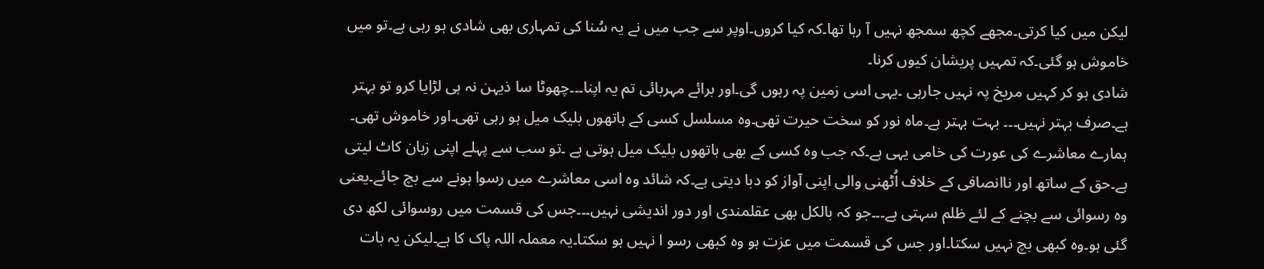لیکن میں کیا کرتی۔مجھے کچھ سمجھ نہیں آ رہا تھا۔کہ کیا کروں۔اوپر سے جب میں نے یہ سُنا کی تمہاری بھی شادی ہو رہی ہے۔تو میں خاموش ہو گئی۔کہ تمہیں پریشان کیوں کرنا۔
شادی ہو کر کہیں مریخ پہ نہیں جارہی ۔یہی اسی زمین پہ رہوں گی۔اور برائے مہربائی تم یہ اپنا۔۔۔چھوٹا سا ذیہن نہ ہی لڑایا کرو تو بہتر ہے۔صرف بہتر نہیں۔۔۔ بہت بہتر ہے۔ماہ نور کو سخت حیرت تھی۔وہ مسلسل کسی کے ہاتھوں بلیک میل ہو رہی تھی۔اور خاموش تھی۔
ہمارے معاشرے کی عورت کی خامی یہی ہے۔کہ جب وہ کسی کے بھی ہاتھوں بلیک میل ہوتی ہے ۔تو سب سے پہلے اپنی زبان کاٹ لیتی ہے۔حق کے ساتھ اور ناانصافی کے خلاف اُٹھنی والی اپنی آواز کو دبا دیتی ہے۔کہ شائد وہ اسی معاشرے میں رسوا ہونے سے بچ جائے۔یعنی وہ رسوائی سے بچنے کے لئے ظلم سہتی ہے۔۔۔جو کہ بالکل بھی عقلمندی اور دور اندیشی نہیں۔۔۔جس کی قسمت میں روسوائی لکھ دی گئی ہو۔وہ کبھی بچ نہیں سکتا۔اور جس کی قسمت میں عزت ہو وہ کبھی رسو ا نہیں ہو سکتا۔یہ معملہ اللہ پاک کا ہے۔لیکن یہ بات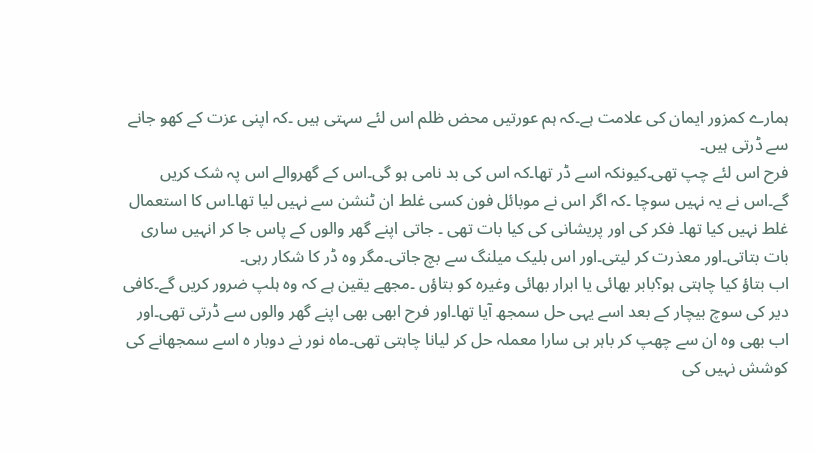ہمارے کمزور ایمان کی علامت ہے۔کہ ہم عورتیں محض ظلم اس لئے سہتی ہیں ۔کہ اپنی عزت کے کھو جانے سے ڈرتی ہیں۔
فرح اس لئے چپ تھی۔کیونکہ اسے ڈر تھا۔کہ اس کی بد نامی ہو گی۔اس کے گھروالے اس پہ شک کریں گے۔اس نے یہ نہیں سوچا ۔کہ اگر اس نے موبائل فون کسی غلط ان ٹنشن سے نہیں لیا تھا۔اس کا استعمال غلط نہیں کیا تھا۔ فکر کی اور پریشانی کی کیا بات تھی ۔ جاتی اپنے گھر والوں کے پاس جا کر انہیں ساری بات بتاتی۔اور معذرت کر لیتی۔اور اس بلیک میلنگ سے بچ جاتی۔مگر وہ ڈر کا شکار رہی۔
اب بتاؤ کیا چاہتی ہو؟بابر بھائی یا ابرار بھائی وغیرہ کو بتاؤں ۔مجھے یقین ہے کہ وہ ہلپ ضرور کریں گے۔کافی دیر کی سوچ بیچار کے بعد اسے یہی حل سمجھ آیا تھا۔اور فرح ابھی بھی اپنے گھر والوں سے ڈرتی تھی۔اور
اب بھی وہ ان سے چھپ کر باہر ہی سارا معملہ حل کر لیانا چاہتی تھی۔ماہ نور نے دوبار ہ اسے سمجھانے کی کوشش نہیں کی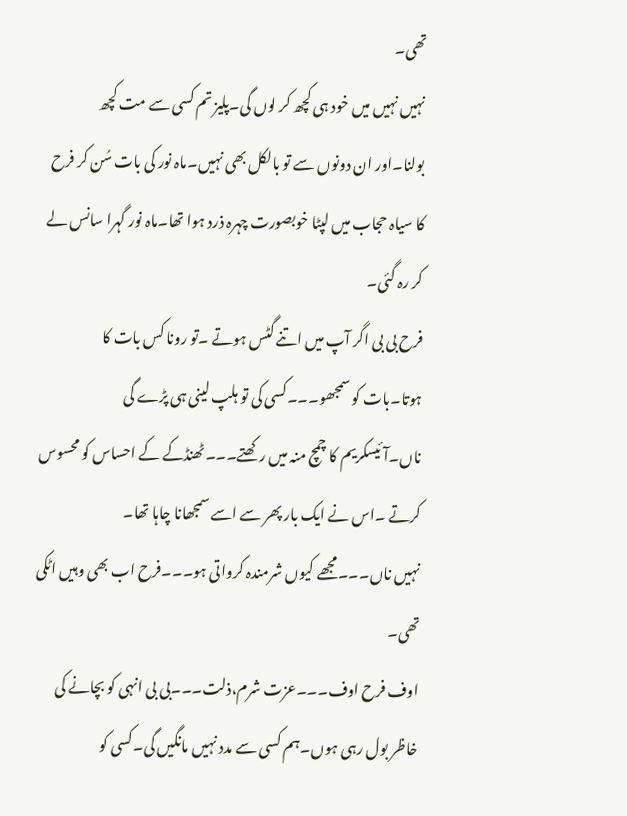تھی۔
نہیں نہیں میں خود ہی کچھ کر لوں گی۔پلیز تم کسی سے مت کچھ بولنا۔اور ان دونوں سے تو بالکل بھی نہیں۔ماہ نور کی بات سُن کر فرح کا سیاہ حجاب میں لپٹا خوبصورت چہرہ ذرد ہوا تھا۔ماہ نور گہرا سانس لے کر رہ گئی۔
فرح بی بی اگر آپ میں اتنے گٹس ہوتے ۔تو رونا کس بات کا ہوتا۔بات کو سمجھو۔۔۔کسی کی تو ہلپ لینی ہی پڑے گی ناں۔آئیسکریم کا چمچ منہ میں رکھتے۔۔۔ٹھنڈکے کے احساس کو محسوس کرتے ۔اس نے ایک بار پھر سے اسے سمجھانا چاہا تھا۔
نہیں ناں۔۔۔مجھے کیوں شرمندہ کرواتی ہو۔۔۔فرح اب بھی وہیں اٹکی تھی۔
اوف فرح اوف۔۔۔عزت شرم،ذلت۔۔۔بی بی انہی کو بچانے کی خاظر بول رہی ہوں۔ہم کسی سے مدد نہیں مانگیں گی۔کسی کو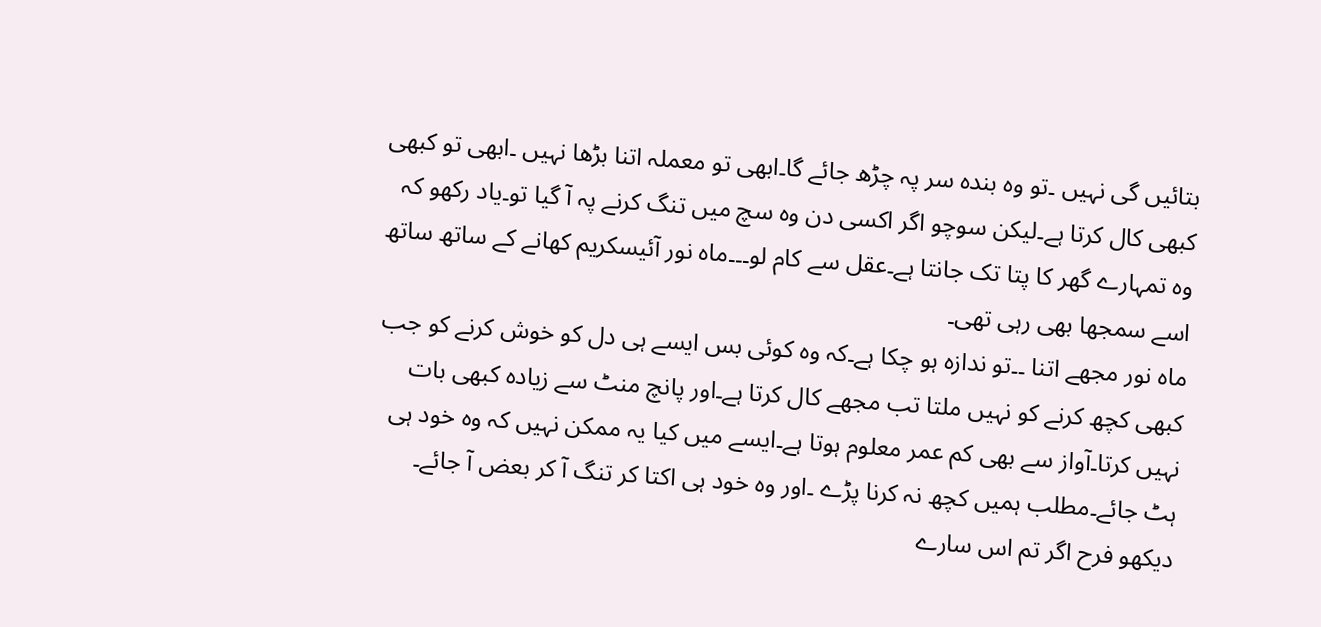بتائیں گی نہیں ۔تو وہ بندہ سر پہ چڑھ جائے گا۔ابھی تو معملہ اتنا بڑھا نہیں ۔ابھی تو کبھی کبھی کال کرتا ہے۔لیکن سوچو اگر اکسی دن وہ سچ میں تنگ کرنے پہ آ گیا تو۔یاد رکھو کہ وہ تمہارے گھر کا پتا تک جانتا ہے۔عقل سے کام لو۔۔۔ماہ نور آئیسکریم کھانے کے ساتھ ساتھ اسے سمجھا بھی رہی تھی۔
ماہ نور مجھے اتنا ۔۔تو ندازہ ہو چکا ہے۔کہ وہ کوئی بس ایسے ہی دل کو خوش کرنے کو جب کبھی کچھ کرنے کو نہیں ملتا تب مجھے کال کرتا ہے۔اور پانچ منٹ سے زیادہ کبھی بات نہیں کرتا۔آواز سے بھی کم عمر معلوم ہوتا ہے۔ایسے میں کیا یہ ممکن نہیں کہ وہ خود ہی ہٹ جائے۔مطلب ہمیں کچھ نہ کرنا پڑے ۔اور وہ خود ہی اکتا کر تنگ آ کر بعض آ جائے۔
دیکھو فرح اگر تم اس سارے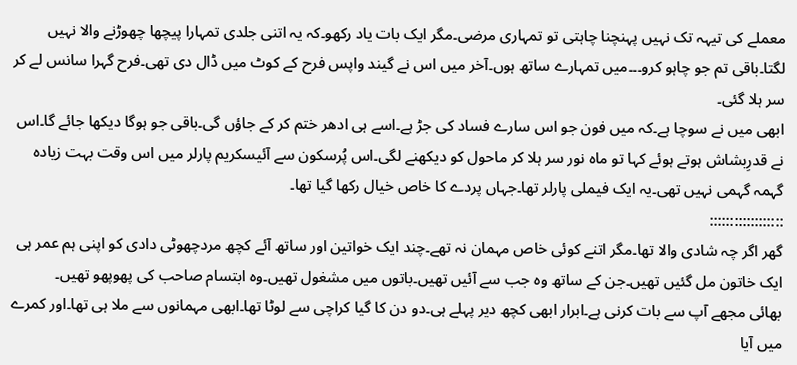معملے کی تیہہ تک نہیں پہنچنا چاہتی تو تمہاری مرضی۔مگر ایک بات یاد رکھو۔کہ یہ اتنی جلدی تمہارا پیچھا چھوڑنے والا نہیں لگتا۔باقی تم جو چاہو کرو۔۔۔میں تمہارے ساتھ ہوں۔آخر میں اس نے گیند واپس فرح کے کوٹ میں ڈال دی تھی۔فرح گہرا سانس لے کر سر ہلا گئی۔
ابھی میں نے سوچا ہے۔کہ میں فون جو اس سارے فساد کی جڑ ہے۔اسے ہی ادھر ختم کر کے جاؤں گی۔باقی جو ہوگا دیکھا جائے گا۔اس نے قدرِبشاش ہوتے ہوئے کہا تو ماہ نور سر ہلا کر ماحول کو دیکھنے لگی۔اس پُرسکون سے آئیسکریم پارلر میں اس وقت بہت زیادہ گہمہ گہمی نہیں تھی۔یہ ایک فیملی پارلر تھا۔جہاں پردے کا خاص خیال رکھا گیا تھا۔
::::::::::::::::::
گھر اگر چہ شادی والا تھا۔مگر اتنے کوئی خاص مہمان نہ تھے۔چند ایک خواتین اور ساتھ آئے کچھ مردچھوٹی دادی کو اپنی ہم عمر ہی ایک خاتون مل گئیں تھیں۔جن کے ساتھ وہ جب سے آئیں تھیں۔باتوں میں مشغول تھیں۔وہ ابتسام صاحب کی پھوپھو تھیں۔
بھائی مجھے آپ سے بات کرنی ہے۔ابرار ابھی کچھ دیر پہلے ہی۔دو دن کا گیا کراچی سے لوٹا تھا۔ابھی مہمانوں سے ملا ہی تھا۔اور کمرے میں آیا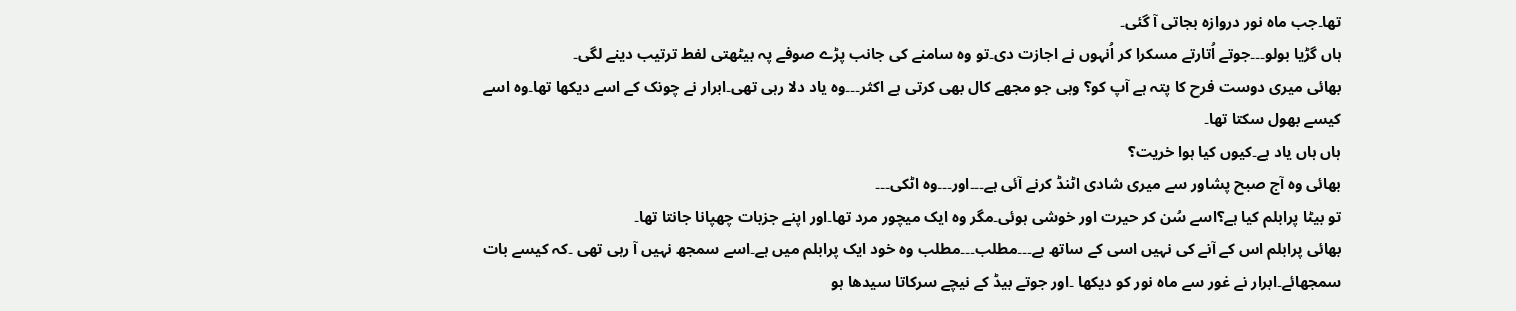تھا۔جب ماہ نور دروازہ بجاتی آ گئی۔
ہاں گڑیا بولو۔۔۔جوتے اُتارتے مسکرا کر اُنہوں نے اجازت دی۔تو وہ سامنے کی جانب پڑے صوفے پہ بیٹھتی لفط ترتیب دینے لگی۔
بھائی میری دوست فرح کا پتہ ہے آپ کو؟ وہی جو مجھے کال بھی کرتی ہے اکثر۔۔۔وہ یاد دلا رہی تھی۔ابرار نے چونک کے اسے دیکھا تھا۔وہ اسے کیسے بھول سکتا تھا۔
ہاں ہاں یاد ہے۔کیوں کیا ہوا خریت؟
بھائی وہ آج صبح پشاور سے میری شادی اٹنڈ کرنے آئی ہے۔۔۔اور۔۔۔وہ اٹکی۔۔۔
تو بیٹا پرابلم کیا ہے؟اسے سُن کر حیرت اور خوشی ہوئی۔مگر وہ ایک میچور مرد تھا۔اور اپنے جزبات چھپانا جانتا تھا۔
بھائی پرابلم اس کے آنے کی نہیں اسی کے ساتھ ہے۔۔۔مطلب۔۔۔مطلب وہ خود ایک پرابلم میں ہے۔اسے سمجھ نہیں آ رہی تھی ۔کہ کیسے بات سمجھائے۔ابرار نے غور سے ماہ نور کو دیکھا ۔اور جوتے بیڈ کے نیچے سرکاتا سیدھا ہو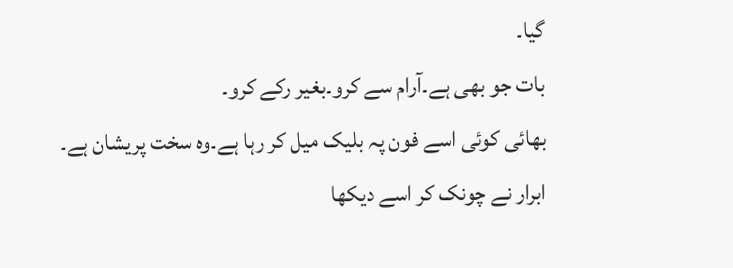گیا۔
بات جو بھی ہے۔آرام سے کرو۔بغیر رکے کرو۔
بھائی کوئی اسے فون پہ بلیک میل کر رہا ہے۔وہ سخت پریشان ہے۔
ابرار نے چونک کر اسے دیکھا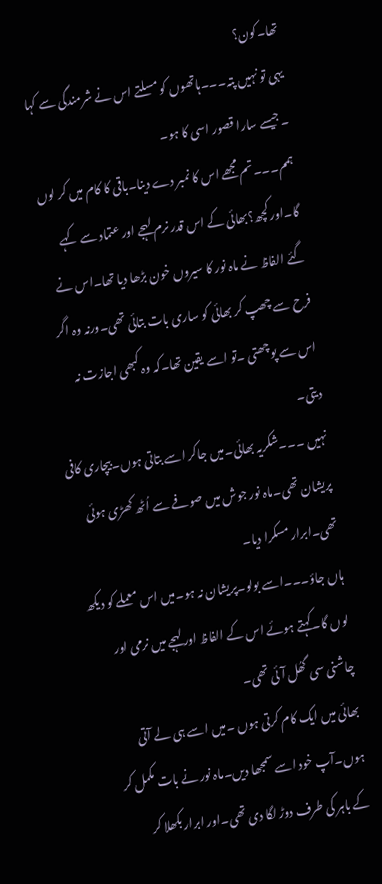تھا۔کون؟
یہی تو نہیں پتہ۔۔۔ہاتھوں کو مسلتے اس نے شرمندگی سے کہا ۔جیسے سارا قصور اسی کا ہو۔
ہمم۔۔۔تم مجھے اس کا نمبر دے دینا۔باقی کا کام میں کر لوں گا۔اور کچھ؟بھائی کے اس قدر نرم لہجے اور عتماد سے کہے گئے الفاظ نے ماہ نور کا سیروں خون بڑھا دیا تھا۔اس نے فرح سے چھپ کر بھائی کو ساری بات بتائی تھی۔ورنہ وہ اگر اس سے پوچھتی ۔تو اسے یقین تھا۔کہ وہ کبھی اجازت نہ دیتی۔
نہیں ۔۔۔شکریہ بھائی۔میں جاکر اسے بتاتی ہوں۔بیچاری کافی پریشان تھی۔ماہ نور جوش میں صوفے سے اُٹھ کھڑی ہوئی تھی۔ابرار مسکرا دیا۔
ہاں جاؤ۔۔۔اسے بولو۔پریشان نہ ہو۔میں اس معملے کو دیکھ لوں گا۔کہتے ہوئے اس کے الفاظ اور لہجے میں نرمی اور چاشنی سی گھُل آئی تھی۔
بھائی میں ایک کام کرتی ہوں ۔میں اسے ہی لے آتی ہوں۔آپ خود اسے سمجھا دیں۔ماہ نور نے بات مکمل کر کے باہر کی طرف دوڑ لگا دی تھی۔اور ابرار بکھلا کر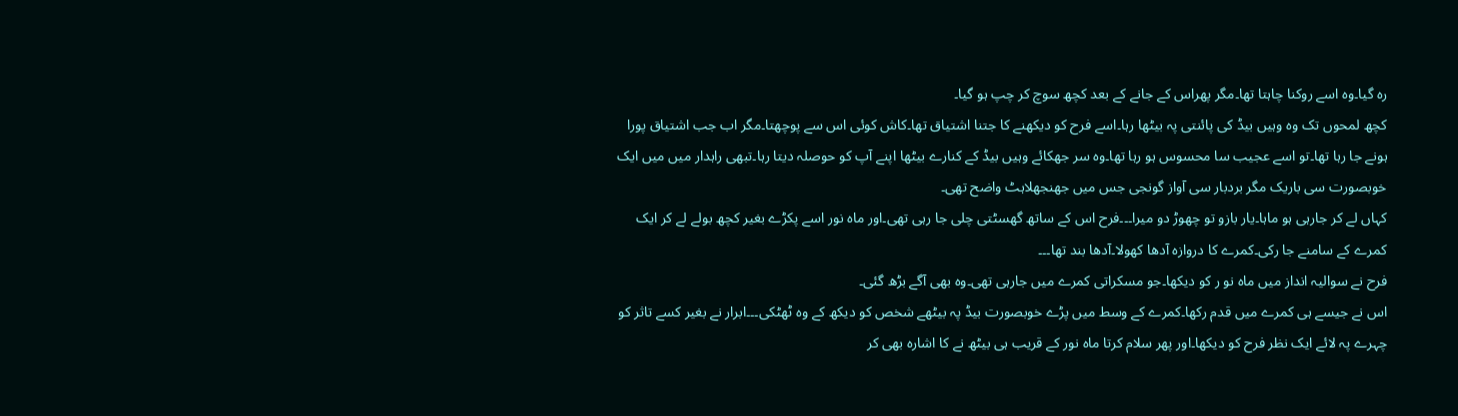رہ گیا۔وہ اسے روکنا چاہتا تھا۔مگر پھراس کے جانے کے بعد کچھ سوچ کر چپ ہو گیا۔
کچھ لمحوں تک وہ وہیں بیڈ کی پائنتی پہ بیٹھا رہا۔اسے فرح کو دیکھنے کا جتنا اشتیاق تھا۔کاش کوئی اس سے پوچھتا۔مگر اب جب اشتیاق پورا ہونے جا رہا تھا۔تو اسے عجیب سا محسوس ہو رہا تھا۔وہ سر جھکائے وہیں بیڈ کے کنارے بیٹھا اپنے آپ کو حوصلہ دیتا رہا۔تبھی راہدار میں میں ایک خوبصورت سی باریک مگر بردبار سی آواز گونجی جس میں جھنجھلاہٹ واضح تھی۔
کہاں لے کر جارہی ہو ماہا۔یار بازو تو چھوڑ دو میرا۔۔۔فرح اس کے ساتھ گھسٹتی چلی جا رہی تھی۔اور ماہ نور اسے پکڑے بغیر کچھ بولے لے کر ایک کمرے کے سامنے جا رکی۔کمرے کا دروازہ آدھا کھولا۔آدھا بند تھا۔۔۔
فرح نے سوالیہ انداز میں ماہ نو ر کو دیکھا۔جو مسکراتی کمرے میں جارہی تھی۔وہ بھی آگے بڑھ گئی۔
اس نے جیسے ہی کمرے میں قدم رکھا۔کمرے کے وسط میں پڑے خوبصورت بیڈ پہ بیٹھے شخص کو دیکھ کے وہ ٹھٹکی۔۔۔ابرار نے بغیر کسے تاثر کو چہرے پہ لائے ایک نظر فرح کو دیکھا۔اور پھر سلام کرتا ماہ نور کے قریب ہی بیٹھ نے کا اشارہ بھی کر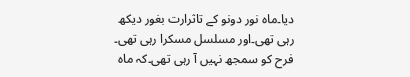دیا۔ماہ نور دونو کے تاثرارت بغور دیکھ رہی تھی۔اور مسلسل مسکرا رہی تھی۔
فرح کو سمجھ نہیں آ رہی تھی۔کہ ماہ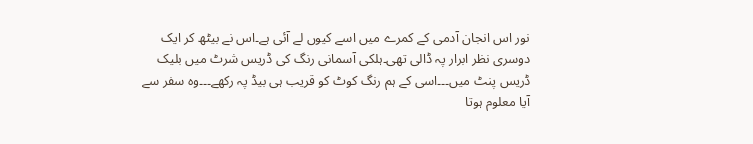نور اس انجان آدمی کے کمرے میں اسے کیوں لے آئی ہے۔اس نے بیٹھ کر ایک دوسری نظر ابرار پہ ڈالی تھی۔ہلکی آسمانی رنگ کی ڈریس شرٹ میں بلیک ڈریس پنٹ میں۔۔۔اسی کے ہم رنگ کوٹ کو قریب ہی بیڈ پہ رکھے۔۔۔وہ سفر سے آیا معلوم ہوتا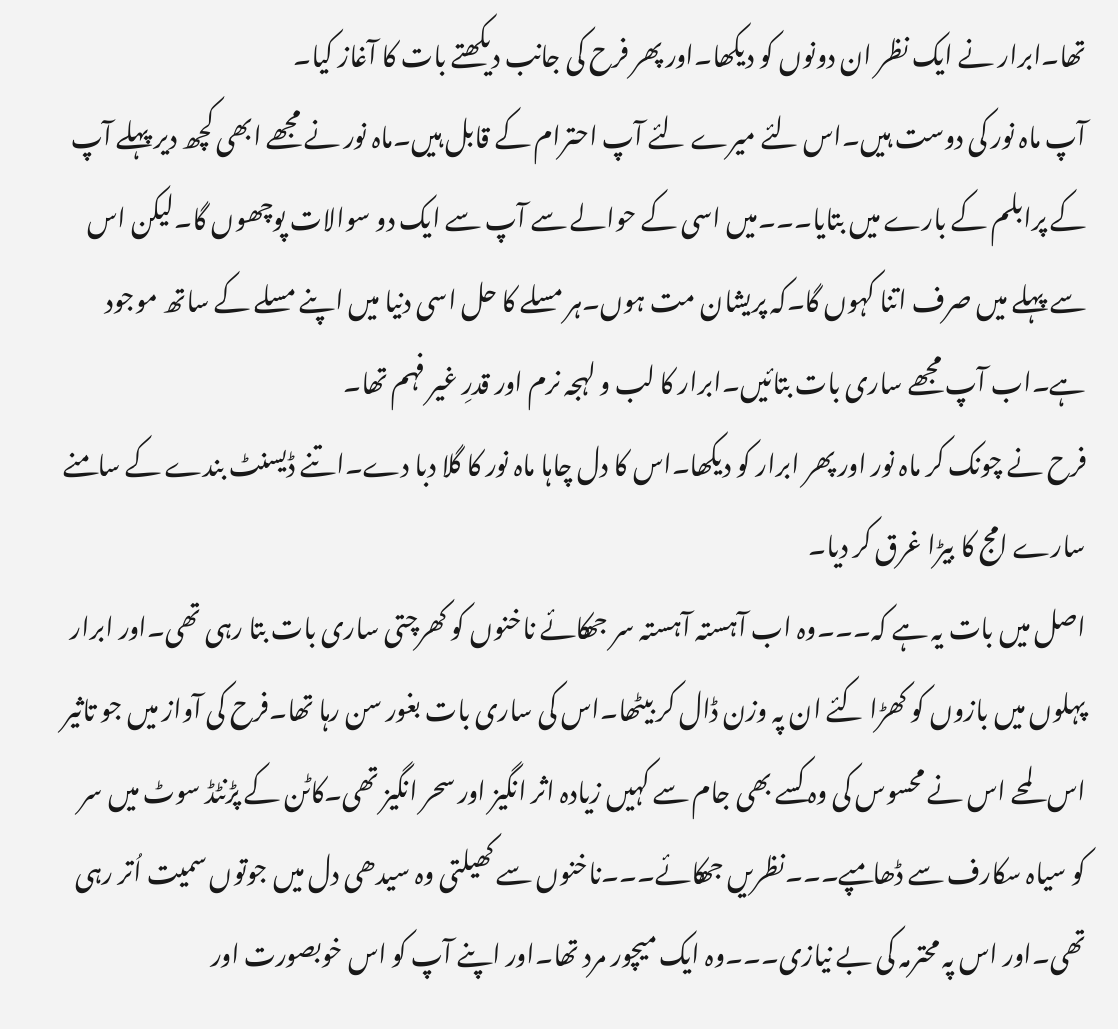تھا۔ابرار نے ایک نظر ان دونوں کو دیکھا۔اور پھر فرح کی جانب دیکھتے بات کا آغاز کیا۔
آپ ماہ نور کی دوست ہیں۔اس لئے میرے لئے آپ احترام کے قابل ہیں۔ماہ نور نے مجھے ابھی کچھ دیر پہلے آپ کے پرابلم کے بارے میں بتایا۔۔۔میں اسی کے حوالے سے آپ سے ایک دو سوالات پوچھوں گا۔لیکن اس سے پہلے میں صرف اتنا کہوں گا۔کہ پریشان مت ہوں۔ہر مسلے کا حل اسی دنیا میں اپنے مسلے کے ساتھ موجود ہے۔اب آپ مجھے ساری بات بتائیں۔ابرار کا لب و لہجہ نرم اور قدرِ غیر فہم تھا۔
فرح نے چونک کر ماہ نور اور پھر ابرار کو دیکھا۔اس کا دل چاہا ماہ نور کا گلا دبا دے۔اتنے ڈیسنٹ بندے کے سامنے سارے امج کا بیڑا غرق کر دیا۔
اصل میں بات یہ ہے کہ۔۔۔وہ اب آہستہ آہستہ سر جھکائے ناخنوں کو کھرچتی ساری بات بتا رہی تھی۔اور ابرار پہلوں میں بازوں کو کھڑا کئے ان پہ وزن ڈال کر بیٹھا۔اس کی ساری بات بغور سن رہا تھا۔فرح کی آواز میں جو تاثیر اس لمحے اس نے محسوس کی وہ کسے بھی جام سے کہیں زیادہ اثر انگیز اور سحر انگیز تھی۔کاٹن کے پڑنٹڈ سوٹ میں سر کو سیاہ سکارف سے ڈھامپے۔۔۔نظریں جھکائے۔۔۔ناخنوں سے کھیلتی وہ سیدھی دل میں جوتوں سمیت اُتر رہی تھی۔اور اس پہ محترمہ کی بے نیازی۔۔۔وہ ایک میچور مرد تھا۔اور اپنے آپ کو اس خوبصورت اور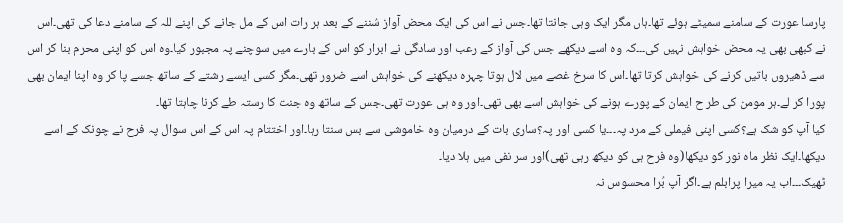پارسا عورت کے سامنے سمیٹے ہوئے تھا۔ہاں مگر ایک وہی جانتا تھا۔جس نے اس کی ایک محض آواز سُننے کے بعد ہر رات اس کے مل جانے کی اپنے للہ کے سامنے دعا کی تھی۔اس نے کبھی بھی یہ محض خواہش نہیں کی۔۔۔کہ وہ اسے دیکھے جس کی آواز کے رعب اور سادگی نے ابرار کو اس کے بارے میں سوچنے پہ مجبور کیا۔وہ اس کو اپنی محرم بنا کر اس سے ڈھیروں باتیں کرنے کی خواہش کرتا تھا۔اس کا سرخ غصے میں لال ہوتا چہرہ دیکھنے کی خواہش اسے ضرور تھی۔مگر کسی ایسے رشتے کے ساتھ جسے پا کر وہ اپنا ایمان بھی پورا کر لے۔ہر مومن کی طر ح ایمان کے پورے ہونے کی خواہش اسے بھی تھی۔اور وہ ہی عورت تھی۔جس کے ساتھ وہ جنت کا رستہ طے کرنا چاہتا تھا۔
کیا آپ کو شک ہے؟کسی اپنی فیملی کے مرد پہ۔۔۔یا کسی اور پہ؟ساری بات کے درمیان وہ خاموشی سے بس سنتا رہا۔اور اختتام پہ اس کے اس سوال پہ فرح نے چونک کے اسے دیکھا۔ایک نظر ماہ نور کو دیکھا(وہ فرح ہی کو دیکھ رہی تھی)اور سر نفی میں ہلا دیا۔
ٹھیک۔۔۔اب یہ میرا پرابلم ہے۔اگر آپ بُرا محسوس نہ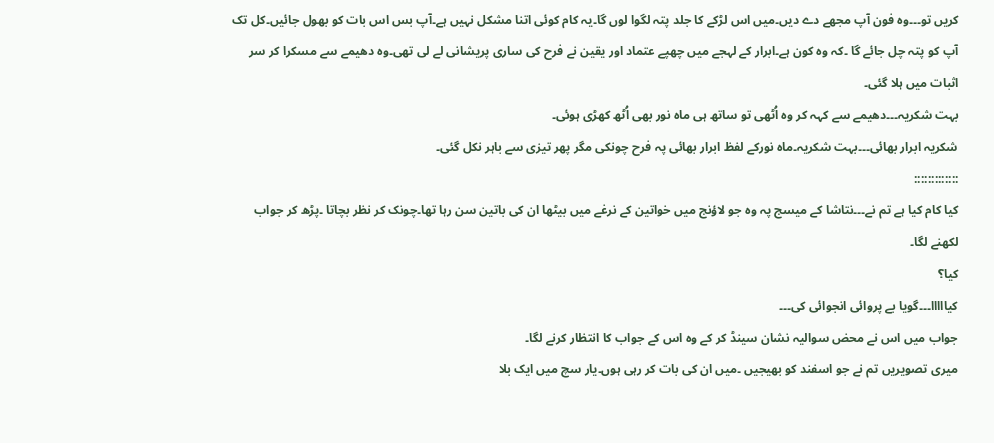کریں تو۔۔۔وہ فون آپ مجھے دے دیں۔میں اس لڑکے کا جلد پتہ لگوا لوں گا۔یہ کام کوئی اتنا مشکل نہیں ہے۔آپ بس اس بات کو بھول جائیں۔کل تک آپ کو پتہ چل جائے گا ۔کہ وہ کون ہے۔ابرار کے لہجے میں چھپے عتماد اور یقین نے فرح کی ساری پریشانی لے لی تھی۔وہ دھیمے سے مسکرا کر سر اثبات میں ہلا گئی۔
بہت شکریہ۔۔۔دھیمے سے کہہ کر وہ اُٹھی تو ساتھ ہی ماہ نور بھی اُٹھ کھڑی ہوئی۔
شکریہ ابرار بھائی۔۔۔بہت شکریہ۔ماہ نورکے لفظ ابرار بھائی پہ فرح چونکی مگر پھر تیزی سے باہر نکل گئی۔
:::::::::::::
کیا کام کیا ہے تم نے۔۔۔نتاشا کے میسج پہ وہ جو لاؤنج میں خواتین کے نرغے میں بیٹھا ان کی باتین سن رہا تھا۔چونک کر نظر بچاتا ۔پڑھ کر جواب لکھنے لگا۔
کیا؟
کیااااا۔۔۔گویا بے پروائی انجوائی کی۔۔۔
جواب میں اس نے محض سوالیہ نشان سینڈ کر کے وہ اس کے جواب کا انتظار کرنے لگا۔
میری تصویریں تم نے جو اسفند کو بھیجیں ۔میں ان کی بات کر رہی ہوں۔یار سچ میں ایک بلا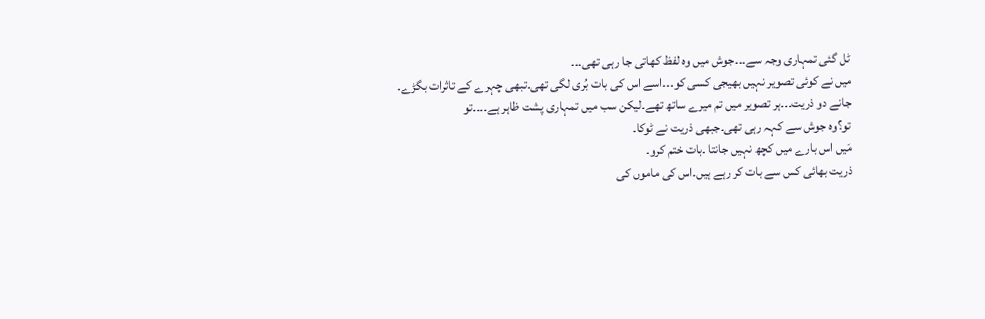ٹل گئی تمہاری وجہ سے۔۔۔جوش میں وہ لفظ کھاتی جا رہی تھی۔۔۔
میں نے کوئی تصویر نہیں بھیجی کسی کو۔۔۔اسے اس کی بات بُری لگی تھی۔تبھی چہرے کے تاثرات بگڑے۔
جانے دو ذریت۔۔۔ہر تصویر میں تم میرے ساتھ تھے۔لیکن سب میں تمہاری پشت ظاہر ہے۔۔۔۔تو
تو؟وہ جوش سے کہہ رہی تھی۔جبھی ذریت نے ٹوکا۔
مَیں اس بارے میں کچھ نہیں جانتا ۔بات ختم کرو۔
ذریت بھائی کس سے بات کر رہے ہیں۔اس کی ماموں کی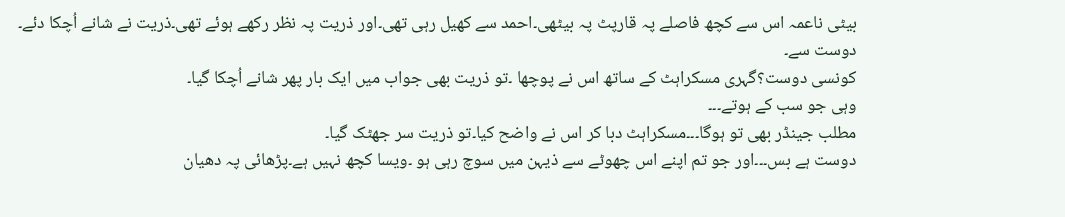بیٹی ناعمہ اس سے کچھ فاصلے پہ قارپٹ پہ بیٹھی۔احمد سے کھیل رہی تھی۔اور ذریت پہ نظر رکھے ہوئے تھی۔ذریت نے شانے اُچکا دئے۔
دوست سے۔
کونسی دوست؟گہری مسکراہٹ کے ساتھ اس نے پوچھا ۔تو ذریت بھی جواب میں ایک بار پھر شانے اُچکا گیا۔
وہی جو سب کے ہوتے۔۔۔
مطلب جینڈر بھی تو ہوگا۔۔۔مسکراہٹ دبا کر اس نے واضح کیا۔تو ذریت سر جھٹک گیا۔
دوست ہے بس۔۔۔اور جو تم اپنے اس چھوٹے سے ذیہن میں سوچ رہی ہو ۔ویسا کچھ نہیں ہے۔پڑھائی پہ دھیان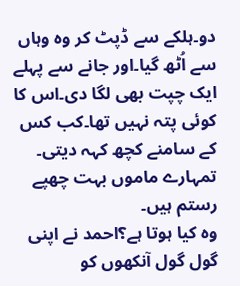دو۔ہلکے سے ڈپٹ کر وہ وہاں سے اُٹھ گیا۔اور جانے سے پہلے ایک چپت بھی لگا دی۔اس کا کوئی پتہ نہیں تھا۔کب کس کے سامنے کچھ کہہ دیتی۔
تمہارے ماموں بہت چھپے رستم ہیں۔
وہ کیا ہوتا ہے؟احمد نے اپنی گول گول آنکھوں کو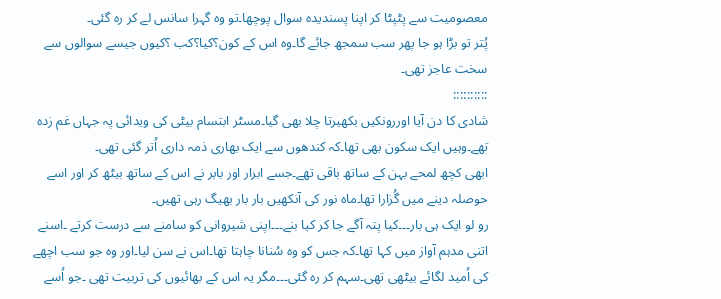معصومیت سے پٹپٹا کر اپنا پسندیدہ سوال پوچھا۔تو وہ گہرا سانس لے کر رہ گئی۔
پُتر تو بڑا ہو جا پھر سب سمجھ جائے گا۔وہ اس کے کون؟کیا؟کب ؟کیوں جیسے سوالوں سے سخت عاجز تھی۔
::::::::::
شادی کا دن آیا اوررونکیں بکھیرتا چلا بھی گیا۔مسٹر ابتسام بیٹی کی ویدائی پہ جہاں غم زدہ تھے۔وہیں ایک سکون بھی تھا۔کہ کندھوں سے ایک بھاری ذمہ داری اُتر گئی تھی۔
ابھی کچھ لمحے بہن کے ساتھ باقی تھے۔جسے ابرار اور بابر نے اس کے ساتھ بیٹھ کر اور اسے حوصلہ دینے میں گُزارا تھا۔ماہ نور کی آنکھیں بار بار بھیگ رہی تھیں۔
رو لو ایک ہی بار۔۔۔کیا پتہ آگے جا کر کیا بنے۔۔۔اپنی شیروانی کو سامنے سے درست کرتے ۔اسنے اتنی مدہم آواز میں کہا تھا۔کہ جس کو وہ سُنانا چاہتا تھا۔اس نے سن لیا۔اور وہ جو سب اچھے کی اُمید لگائے بیٹھی تھی۔سہم کر رہ گئی۔۔۔مگر یہ اس کے بھائیوں کی تربیت تھی ۔جو اُسے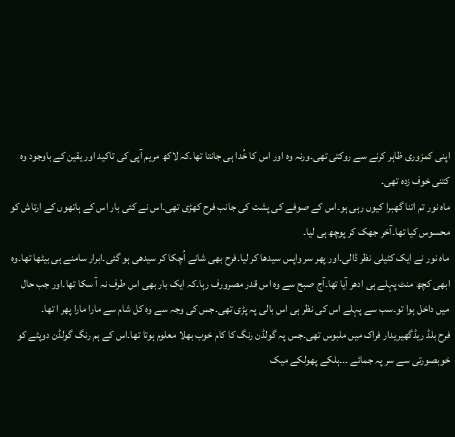اپنی کمزوری ظاہر کرنے سے روکتی تھی۔ورنہ وہ اور اس کا خُدا ہی جانتا تھا۔کہ لاکھ مریم آپی کی تاکید اور یقین کے باوجود وہ کتنی خوف زدہ تھی۔
ماہ نور تم اتنا گھبرا کیوں رہی ہو۔اس کے صوفے کی پشت کی جانب فرح کھڑی تھی۔اس نے کئی بار اس کے ہاتھوں کے ارتاش کو محسوس کیا تھا۔آخر جھک کر پوچھ ہی لیا۔
ماہ نور نے ایک کٹیلی نظر ڈالی۔اور پھر سر واپس سیدھا کر لیا۔فرح بھی شانے اُچکا کر سیدھی ہو گئی۔ابرار سامنے ہی بیٹھا تھا۔وہ ابھی کچھ منٹ پہلے ہی ادھر آیا تھا۔آج صبح سے وہ اس قدر مصرورف رہا۔کہ ایک بار بھی اس طرف نہ آ سکا تھا۔اور جب حال میں داخل ہوا تو۔سب سے پہلے اس کی نظر ہی اس بالی پہ پڑی تھی۔جس کی وجہ سے وہ کل شام سے مارا مارا پھر ا تھا۔
فرح بلڈ ریڈگھیریدار فراک میں ملبوس تھی۔جس پہ گولڈن رنگ کا کام خوب بھلا معلوم ہوتا تھا۔اس کے ہم رنگ گولڈن دوپٹے کو خوبصورتی سے سر پہ جمائے ۔۔۔ہلکے پھولکے میک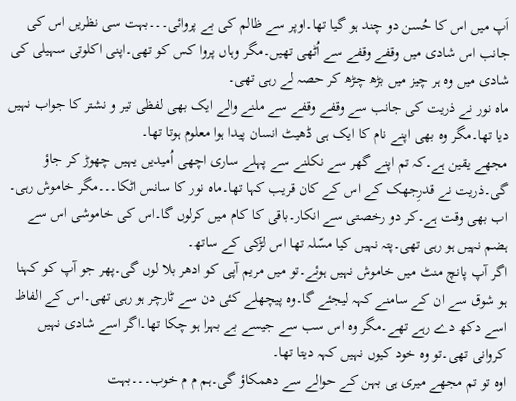اَپ میں اس کا حُسن دو چند ہو گیا تھا۔اوپر سے ظالم کی بے پروائی۔۔۔بہت سی نظریں اس کی جانب اس شادی میں وقفے وقفے سے اُٹھی تھیں۔مگر وہاں پروا کس کو تھی۔اپنی اکلوتی سہیلی کی شادی میں وہ ہر چیز میں بڑھ چڑھ کر حصہ لے رہی تھی۔
ماہ نور نے ذریت کی جانب سے وقفے وقفے سے ملنے والے ایک بھی لفظی تیر و نشتر کا جواب نہیں دیا تھا۔مگر وہ بھی اپنے نام کا ایک ہی ڈھیٹ انسان پیدا ہوا معلوم ہوتا تھا۔
مجھے یقین ہے۔کہ تم اپنے گھر سے نکلنے سے پہلے ساری اچھی اُمیدیں یہیں چھوڑ کر جاؤ گی۔ذریت نے قدرِجھک کے اس کے کان قریب کہا تھا۔ماہ نور کا سانس اٹکا۔۔۔مگر خاموش رہی۔
اب بھی وقت ہے۔کر دو رخصتی سے انکار۔باقی کا کام میں کرلوں گا۔اس کی خاموشی اس سے ہضم نہیں ہو رہی تھی۔پتہ نہیں کیا مسّلہ تھا اس لڑکی کے ساتھ۔
اگر آپ پانچ منٹ میں خاموش نہیں ہوئے۔تو میں مریم آپی کو ادھر بلا لوں گی۔پھر جو آپ کو کہنا ہو شوق سے ان کے سامنے کہہ لیجئے گا۔وہ پیچھلے کئی دن سے ٹارچر ہو رہی تھی۔اس کے الفاظ اسے دکھ دے رہے تھے۔مگر وہ اس سب سے جیسے بے بہرا ہو چکا تھا۔اگر اسے شادی نہیں کروانی تھی۔تو وہ خود کیوں نہیں کہہ دیتا تھا۔
اوہ تو تم مجھے میری ہی بہن کے حوالے سے دھمکاؤ گی۔ہم م م خوب۔۔۔بہت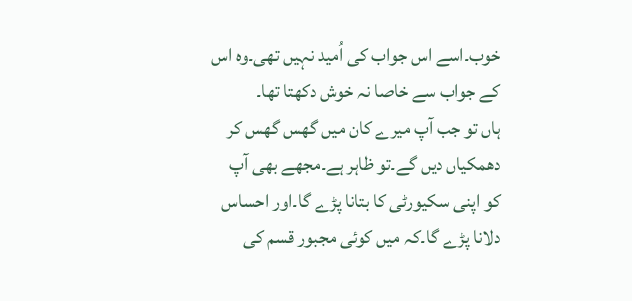خوب۔اسے اس جواب کی اُمید نہیں تھی۔وہ اس کے جواب سے خاصا نہ خوش دکھتا تھا۔
ہاں تو جب آپ میرے کان میں گھس گھس کر دھمکیاں دیں گے۔تو ظاہر ہے۔مجھے بھی آپ کو اپنی سکیورٹی کا بتانا پڑے گا۔اور احساس دلانا پڑے گا۔کہ میں کوئی مجبور قسم کی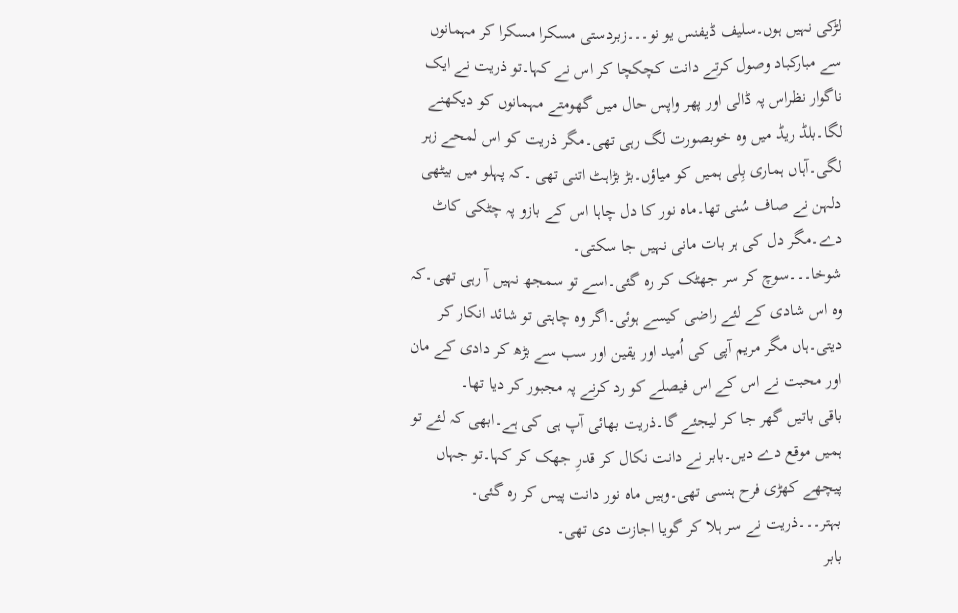لڑکی نہیں ہوں۔سلیف ڈیفنس یو نو۔۔۔زبردستی مسکرا مسکرا کر مہمانوں سے مبارکباد وصول کرتے دانت کچکچا کر اس نے کہا۔تو ذریت نے ایک ناگوار نظراس پہ ڈالی اور پھر واپس حال میں گھومتے مہمانوں کو دیکھنے لگا۔بلڈ ریڈ میں وہ خوبصورت لگ رہی تھی۔مگر ذریت کو اس لمحے زہر لگی۔آہاں ہماری بِلی ہمیں کو میاؤں۔بڑ بڑاہٹ اتنی تھی ۔کہ پہلو میں بیٹھی دلہن نے صاف سُنی تھا۔ماہ نور کا دل چاہا اس کے بازو پہ چٹکی کاٹ دے۔مگر دل کی ہر بات مانی نہیں جا سکتی۔
شوخا۔۔۔سوچ کر سر جھٹک کر رہ گئی۔اسے تو سمجھ نہیں آ رہی تھی۔کہ وہ اس شادی کے لئے راضی کیسے ہوئی۔اگر وہ چاہتی تو شائد انکار کر دیتی۔ہاں مگر مریم آپی کی اُمید اور یقین اور سب سے بڑھ کر دادی کے مان اور محبت نے اس کے اس فیصلے کو رد کرنے پہ مجبور کر دیا تھا۔
باقی باتیں گھر جا کر لیجئے گا۔ذریت بھائی آپ ہی کی ہے۔ابھی کہ لئے تو ہمیں موقع دے دیں۔بابر نے دانت نکال کر قدرِ جھک کر کہا۔تو جہاں پیچھے کھڑی فرح ہنسی تھی۔وہیں ماہ نور دانت پیس کر رہ گئی۔
بہتر۔۔۔ذریت نے سر ہلا کر گویا اجازت دی تھی۔
بابر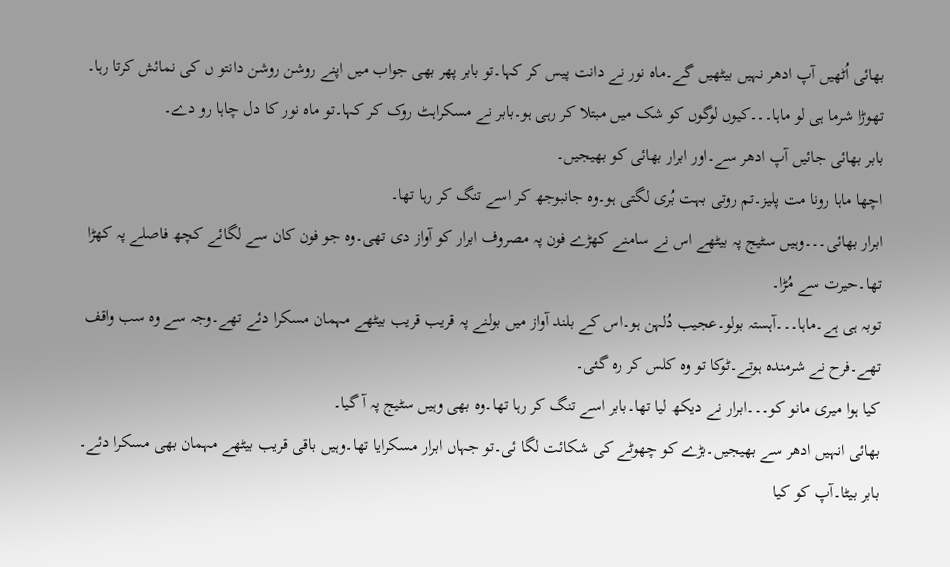بھائی اُٹھیں آپ ادھر نہیں بیٹھیں گے۔ماہ نور نے دانت پیس کر کہا۔تو بابر پھر بھی جواب میں اپنے روشن روشن دانتو ں کی نمائش کرتا رہا۔
تھوڑا شرما ہی لو ماہا۔۔۔کیوں لوگوں کو شک میں مبتلا کر رہی ہو۔بابر نے مسکراہٹ روک کر کہا۔تو ماہ نور کا دل چاہا رو دے۔
بابر بھائی جائیں آپ ادھر سے۔اور ابرار بھائی کو بھیجیں۔
اچھا ماہا رونا مت پلیز۔تم روتی بہت بُری لگتی ہو۔وہ جانبوجھ کر اسے تنگ کر رہا تھا۔
ابرار بھائی۔۔۔وہیں سٹیج پہ بیٹھے اس نے سامنے کھڑے فون پہ مصروف ابرار کو آواز دی تھی۔وہ جو فون کان سے لگائے کچھ فاصلے پہ کھڑا تھا۔حیرت سے مُڑا۔
توبہ ہی ہے۔ماہا۔۔۔آہستہ بولو۔عجیب دُلہن ہو۔اس کے بلند آواز میں بولنے پہ قریب قریب بیٹھے مہمان مسکرا دئے تھے۔وجہ سے وہ سب واقف تھے۔فرح نے شرمندہ ہوتے۔ٹوکا تو وہ کلس کر رہ گئی۔
کیا ہوا میری مانو کو۔۔۔ابرار نے دیکھ لیا تھا۔بابر اسے تنگ کر رہا تھا۔وہ بھی وہیں سٹیج پہ آ گیا۔
بھائی انہیں ادھر سے بھیجیں۔بڑے کو چھوٹے کی شکائت لگا ئی۔تو جہاں ابرار مسکرایا تھا۔وہیں باقی قریب بیٹھے مہمان بھی مسکرا دئے۔
بابر بیٹا۔آپ کو کیا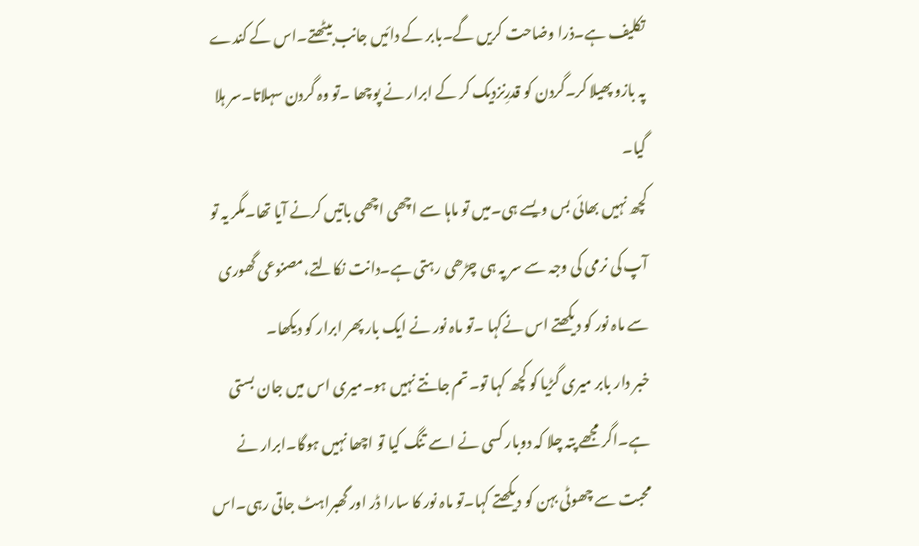تکلیف ہے۔ذرا وضاحت کریں گے۔بابر کے دائیں جانب بیٹھتے۔اس کے کندے پہ بازو پھیلا کر۔گردن کو قدرِنزدیک کر کے ابرار نے پوچھا ۔تو وہ گردن سہلاتا۔سر ہلا گیا۔
کچھ نہیں بھائی بس ویسے ہی۔میں تو ماہا سے اچھی اچھی باتیں کرنے آیا تھا۔مگر یہ تو آپ کی نرمی کی وجہ سے سر پہ ہی چڑھی رہتی ہے۔دانت نکالتے،مصنوعی گھوری سے ماہ نور کو دیکھتے اس نےکہا ۔تو ماہ نور نے ایک بار پھر ابرار کو دیکھا۔
خبر دار بابر میری گڑیا کو کچھ کہا تو۔تم جانتے نہیں ہو۔میری اس میں جان بستی ہے۔اگر مجھے پتہ چلا کہ دوبار کسی نے اسے تنگ کیا تو اچھا نہیں ہوگا۔ابرار نے محبت سے چھوٹی بہن کو دیکھتے کہا۔تو ماہ نور کا سارا ڈر اور گھبراہٹ جاتی رہی۔اس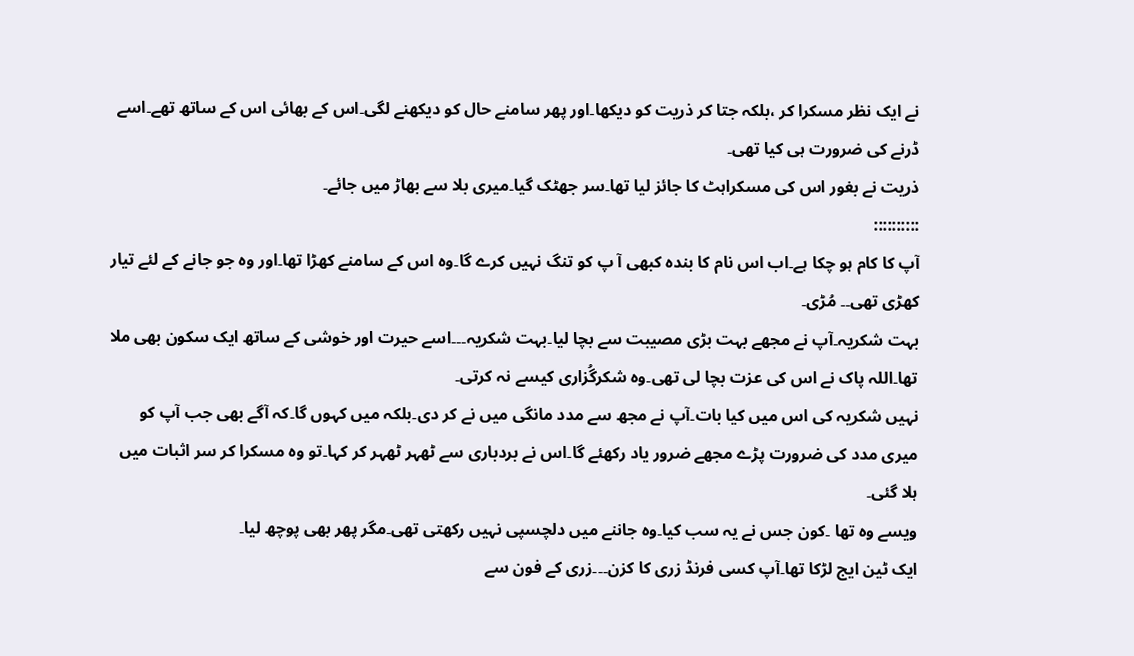نے ایک نظر مسکرا کر ،بلکہ جتا کر ذریت کو دیکھا۔اور پھر سامنے حال کو دیکھنے لگی۔اس کے بھائی اس کے ساتھ تھے۔اسے ڈرنے کی ضرورت ہی کیا تھی۔
ذریت نے بغور اس کی مسکراہٹ کا جائز لیا تھا۔سر جھٹک گیا۔میری بلا سے بھاڑ میں جائے۔
::::::::::
آپ کا کام ہو چکا ہے۔اب اس نام کا بندہ کبھی آ پ کو تنگ نہیں کرے گا۔وہ اس کے سامنے کھڑا تھا۔اور وہ جو جانے کے لئے تیار کھڑی تھی۔۔ مُڑی۔
بہت شکریہ۔آپ نے مجھے بہت بڑی مصیبت سے بچا لیا۔بہت شکریہ۔۔۔اسے حیرت اور خوشی کے ساتھ ایک سکون بھی ملا تھا۔اللہ پاک نے اس کی عزت بچا لی تھی۔وہ شکرگُزاری کیسے نہ کرتی۔
نہیں شکریہ کی اس میں کیا بات۔آپ نے مجھ سے مدد مانگی میں نے کر دی۔بلکہ میں کہوں گا۔کہ آگے بھی جب آپ کو میری مدد کی ضرورت پڑے مجھے ضرور یاد رکھئے گا۔اس نے بردباری سے ٹھہر ٹھہر کر کہا۔تو وہ مسکرا کر سر اثبات میں ہلا گئی۔
ویسے وہ تھا ۔کون جس نے یہ سب کیا۔وہ جاننے میں دلچسپی نہیں رکھتی تھی۔مگر پھر بھی پوچھ لیا۔
ایک ٹین ایج لڑکا تھا۔آپ کسی فرنڈ زری کا کزن۔۔۔زری کے فون سے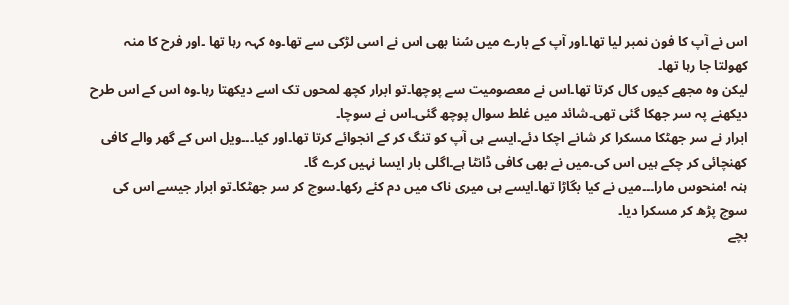اس نے آپ کا فون نمبر لیا تھا۔اور آپ کے بارے میں سُنا بھی اس نے اسی لڑکی سے تھا۔وہ کہہ رہا تھا ۔اور فرح کا منہ کھولتا جا رہا تھا۔
لیکن وہ مجھے کیوں کال کرتا تھا۔اس نے معصومیت سے پوچھا۔تو ابرار کچھ لمحوں تک اسے دیکھتا رہا۔وہ اس کے اس طرح دیکھنے پہ سر جھکا گئی تھی۔شائد میں غلط سوال پوچھ گئی۔اس نے سوچا۔
ابرار نے سر جھٹکا مسکرا کر شانے اچکا دئے۔ایسے ہی آپ کو تنگ کر کے انجوائے کرتا تھا۔اور کیا۔۔۔ویل اس کے گھر والے کافی کھنچائی کر چکے ہیں اس کی۔میں نے بھی کافی ڈانٹا ہے۔اگلی بار ایسا نہیں کرے گا۔
ہنہ !منحوس مارا۔۔۔میں نے کیا بگاڑا تھا۔ایسے ہی میری ناک میں دم کئے رکھا۔سوچ کر سر جھٹکا۔تو ابرار جیسے اس کی سوچ پڑھ کر مسکرا دیا۔
بچے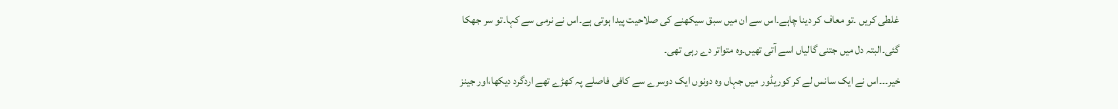غلطی کریں ۔تو معاف کر دینا چاہے۔اس سے ان میں سبق سیکھنے کی صلاحیت پیدا ہوتی ہے۔اس نے نرمی سے کہا۔تو سر جھکا گئی۔البتہ دل میں جتنی گالیاں اسے آتی تھیں۔وہ متواتر دے رہی تھی۔
خیر۔۔۔اس نے ایک سانس لے کر کوریڈور میں جہاں وہ دونوں ایک دوسرے سے کافی فاصلے پہ کھڑے تھے اردگرد دیکھا،اور جینز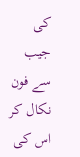کی جیب سے فون نکال کر اس کی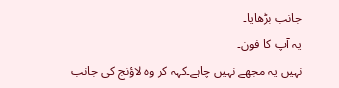جانب بڑھایا۔
یہ آپ کا فون۔
نہیں یہ مجھے نہیں چاہے۔کہہ کر وہ لاؤنج کی جانب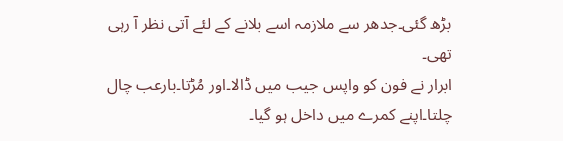بڑھ گئی۔جدھر سے ملازمہ اسے بلانے کے لئے آتی نظر آ رہی تھی۔
ابرار نے فون کو واپس جیب میں ڈالا۔اور مُڑتا۔بارعب چال چلتا۔اپنے کمرے میں داخل ہو گیا۔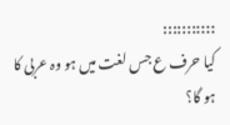:::::::::::
کیا حرف ع جس لغت میں ہو وہ عربی کا ہو گا؟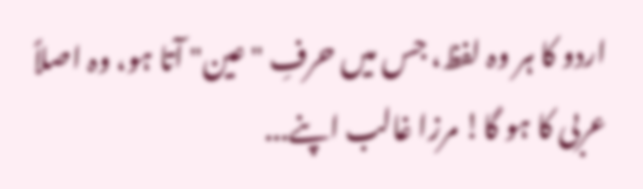اردو کا ہر وہ لفظ، جس میں حرفِ "عین" آتا ہو، وہ اصلاً عربی کا ہو گا! مرزا غالب اپنے...